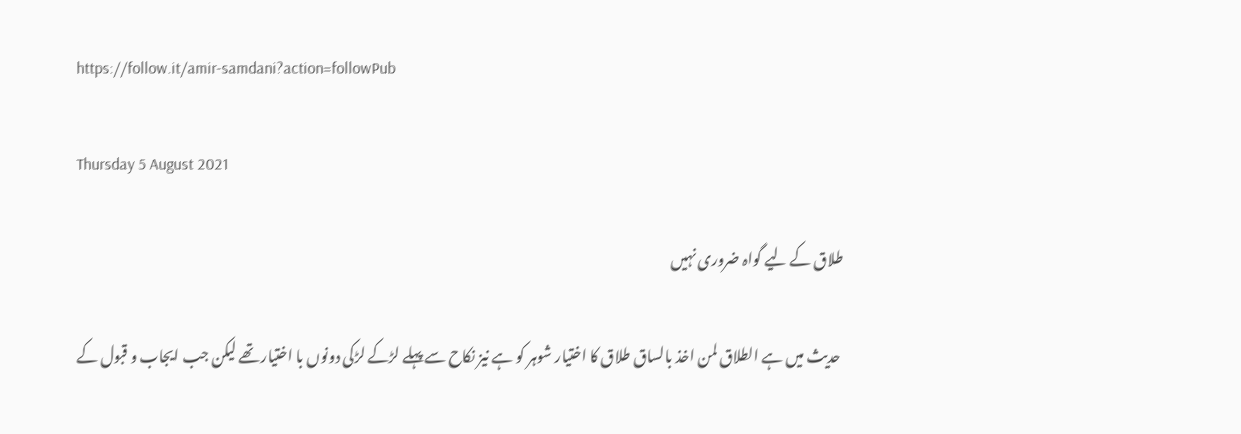https://follow.it/amir-samdani?action=followPub

Thursday 5 August 2021

طلاق کے لیے گواہ ضروری نہیں

 حدیث میں ہے الطلاق لمن اخذ بالساق طلاق کا اختیار شوہر کو ہے نیز نکاح سے پہلے لڑکے لڑکی دونوں با اختیار تھے لیکن جب ایجاب و قبول کے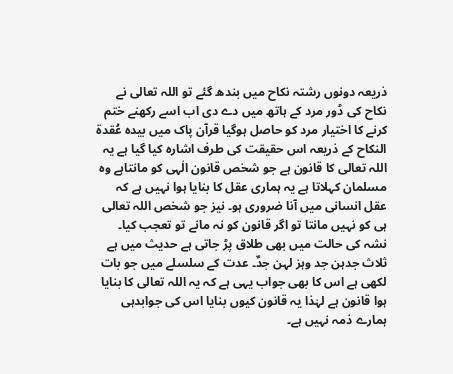ذریعہ دونوں رشتہ نکاح میں بندھ گئے تو اللہ تعالی نے نکاح کی ڈور مرد کے ہاتھ میں دے دی اب اسے رکھنے ختم کرنے کا اختیار مرد کو حاصل ہوگیا قرآن پاک میں بیدہ عُقدة النکاح کے ذریعہ اس حقیقت کی طرف اشارہ کیا گیا ہے یہ اللہ تعالی کا قانون ہے جو شخص قانون الٰہی کو مانتاہے وہ مسلمان کہلاتا ہے یہ ہماری عقل کا بنایا ہوا نہیں ہے کہ عقل انسانی میں آنا ضروری ہو۔ نیز جو شخص اللہ تعالی ہی کو نہیں مانتا تو اگر قانون کو نہ مانے تو تعجب کیا۔ نشہ کی حالت میں بھی طلاق پڑ جاتی ہے حدیث میں ہے ثلاث جدہن جد وہز لہن جدٌ۔ عدت کے سلسلے میں جو بات لکھی ہے اس کا بھی جواب یہی ہے کہ یہ اللہ تعالی کا بنایا ہوا قانون ہے لہٰذا یہ قانون کیوں بنایا اس کی جوابدہی ہمارے ذمہ نہیں ہے۔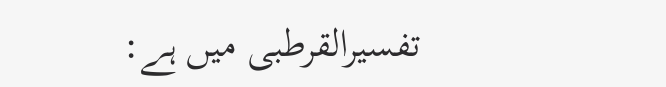تفسیرالقرطبی میں ہے: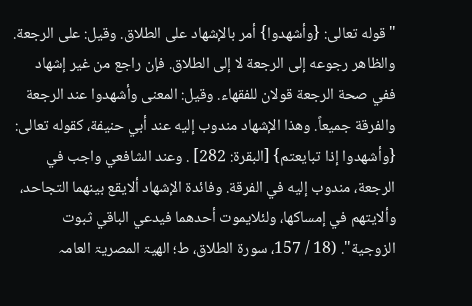"قوله تعالى: {وأشهدوا} أمر بالإشهاد على الطلاق. وقيل: على الرجعة. والظاهر رجوعه إلى الرجعة لا إلى الطلاق. فإن راجع من غير إشهاد ففي صحة الرجعة قولان للفقهاء. وقيل: المعنى وأشهدوا عند الرجعة والفرقة جميعاً. وهذا الإشهاد مندوب إليه عند أبي حنيفة، كقوله تعالى: {وأشهدوا إذا تبايعتم} [البقرة: 282] . وعند الشافعي واجب في الرجعة، مندوب إليه في الفرقة. وفائدة الإشهاد ألايقع بينهما التجاحد، وألايتهم في إمساكها، ولئلايموت أحدهما فيدعي الباقي ثبوت الزوجية". (18 / 157، سورۃ الطلاق، ط؛ الھیۃ المصریۃ العامہ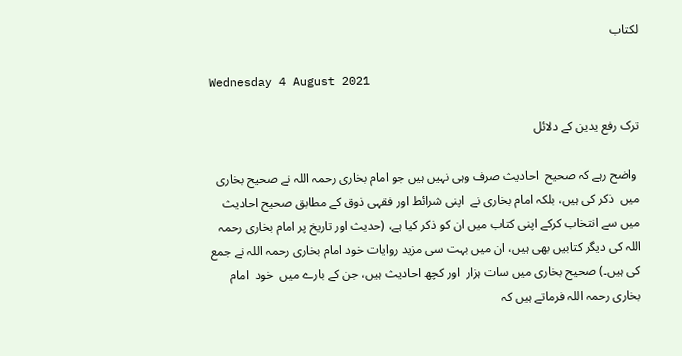لکتاب

Wednesday 4 August 2021

ترک رفع یدین کے دلائل

 واضح رہے کہ صحیح  احادیث صرف وہی نہیں ہیں جو امام بخاری رحمہ اللہ نے صحیح بخاری میں  ذکر کی ہیں، بلکہ امام بخاری نے  اپنی شرائط اور فقہی ذوق کے مطابق صحیح احادیث میں سے انتخاب کرکے اپنی کتاب میں ان کو ذکر کیا ہے، (حدیث اور تاریخ پر امام بخاری رحمہ اللہ کی دیگر کتابیں بھی ہیں، ان میں بہت سی مزید روایات خود امام بخاری رحمہ اللہ نے جمع کی ہیں۔) صحیح بخاری میں سات ہزار  اور کچھ احادیث ہیں، جن کے بارے میں  خود  امام بخاری رحمہ اللہ فرماتے ہیں کہ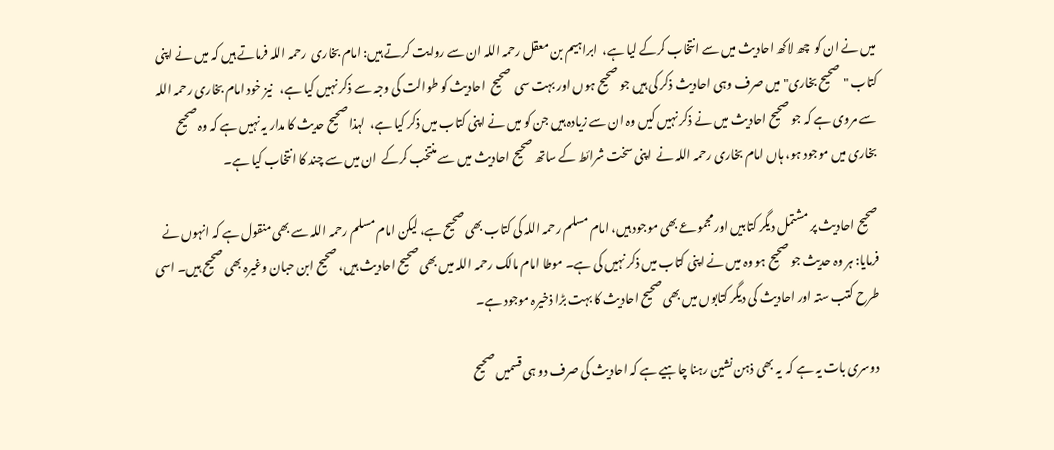میں نے ان کو  چھ لاکھ احادیث میں سے انتخاب کرکے لیا ہے،  ابراہیم بن معقل رحمہ اللہ ان سے روایت کرتے ہیں: امام بخاری  رحمہ اللہ فرماتے ہیں کہ میں نے اپنی کتاب "صحیح بخاری" میں صرف وہی احادیث ذکر کی ہیں جو صحیح ہوں اور بہت سی  صحیح  احادیث کو طوالت کی وجہ سے ذکر نہیں کیا ہے،   نیز خود امام بخاری رحمہ اللہ سے مروی ہے کہ جو صحیح احادیث میں نے ذکر نہیں کیں وہ ان سے زیادہ ہیں جن کو میں نے اپنی کتاب میں ذکر کیا ہے،  لہذا صحیح حدیث کا مدار یہ نہیں ہے کہ وہ صحیح  بخاری میں موجود ہو، ہاں امام بخاری رحمہ اللہ نے  اپنی سخت شرائط کے ساتھ صحیح احادیث میں سے منتخب کرکے  ان میں سے چند کا انتخاب کیا ہے۔

صحیح احادیث پر مشتمل دیگر کتابیں اور مجموعے بھی موجود ہیں، امام مسلم رحمہ اللہ کی کتاب بھی صحیح ہے، لیکن امام مسلم رحمہ اللہ سے بھی منقول ہے کہ انہوں نے فرمایا: ہر وہ حدیث جو صحیح ہو وہ میں نے اپنی کتاب میں ذکر نہیں کی ہے۔ موطا امام مالک رحمہ اللہ میں بھی صحیح احادیث ہیں، صحیح ابن حبان وغیرہ بھی صحیح ہیں۔ اسی طرح کتب ستہ اور احادیث کی دیگر کتابوں میں بھی صحیح احادیث کا بہت بڑا ذخیرہ موجود ہے۔

دوسری بات یہ ہے کہ  یہ بھی ذہن نشین رہنا چاہیے ہے کہ احادیث کی صرف دو ہی قسمیں صحیح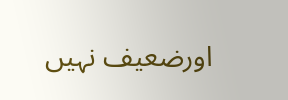اورضعیف نہیں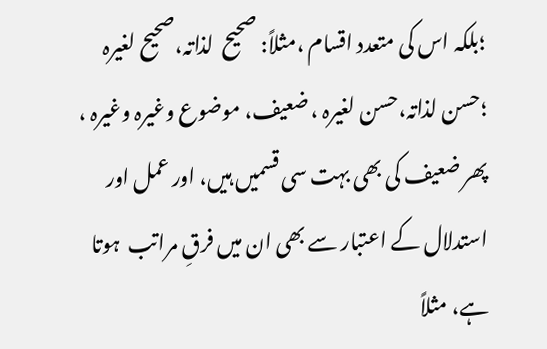؛بلکہ اس کی متعدد اقسام ،مثلاً: صحیح  لذاتہ،صحیح لغیرہ ؛حسن لذاتہ،حسن لغیرہ ، ضعیف، موضوع وغیرہ وغیرہ ، پھر ضعیف کی بھی بہت سی قسمیں ہیں، اور عمل اور استدلال کے اعتبار سے بھی ان میں فرقِ مراتب  ہوتا  ہے، مثلاً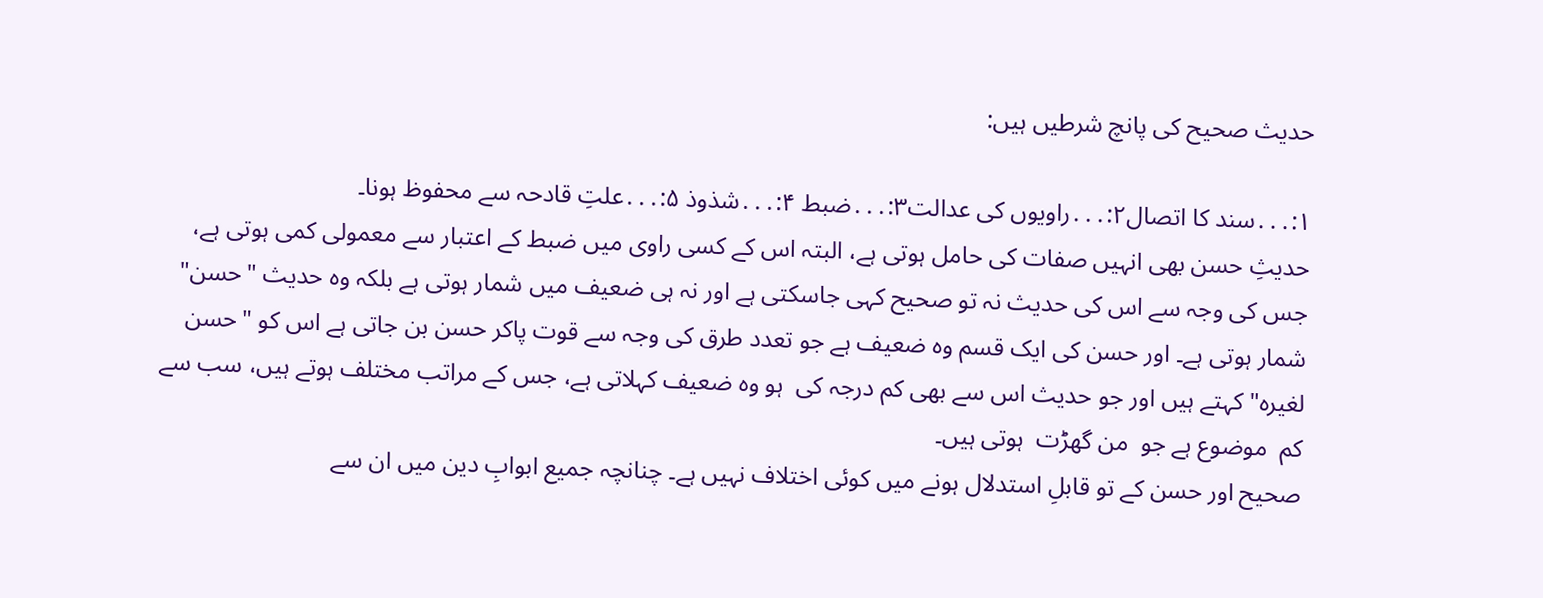حدیث صحیح کی پانچ شرطیں ہیں:

۱:․․․سند کا اتصال۲:․․․راویوں کی عدالت۳:․․․ضبط ۴:․․․شذوذ ۵:․․․علتِ قادحہ سے محفوظ ہونا۔
حدیثِ حسن بھی انہیں صفات کی حامل ہوتی ہے، البتہ اس کے کسی راوی میں ضبط کے اعتبار سے معمولی کمی ہوتی ہے، جس کی وجہ سے اس کی حدیث نہ تو صحیح کہی جاسکتی ہے اور نہ ہی ضعیف میں شمار ہوتی ہے بلکہ وہ حدیث "حسن" شمار ہوتی ہے۔ اور حسن کی ایک قسم وہ ضعیف ہے جو تعدد طرق کی وجہ سے قوت پاکر حسن بن جاتی ہے اس کو "حسن لغیرہ" کہتے ہیں اور جو حدیث اس سے بھی کم درجہ کی  ہو وہ ضعیف کہلاتی ہے، جس کے مراتب مختلف ہوتے ہیں، سب سے کم  موضوع ہے جو  من گھڑت  ہوتی ہیں۔
صحیح اور حسن کے تو قابلِ استدلال ہونے میں کوئی اختلاف نہیں ہے۔ چنانچہ جمیع ابوابِ دین میں ان سے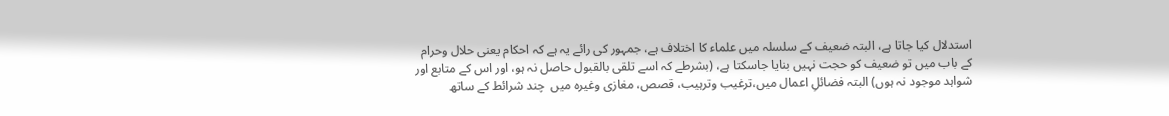استدلال کیا جاتا ہے، البتہ ضعیف کے سلسلہ میں علماء کا اختلاف ہے، جمہور کی رائے یہ ہے کہ احکام یعنی حلال وحرام کے باب میں تو ضعیف کو حجت نہیں بنایا جاسکتا ہے، (بشرطے کہ اسے تلقی بالقبول حاصل نہ ہو، اور اس کے متابع اور شواہد موجود نہ ہوں) البتہ فضائلِ اعمال میں،ترغیب وترہیب، قصص، مغازی وغیرہ میں  چند شرائط کے ساتھ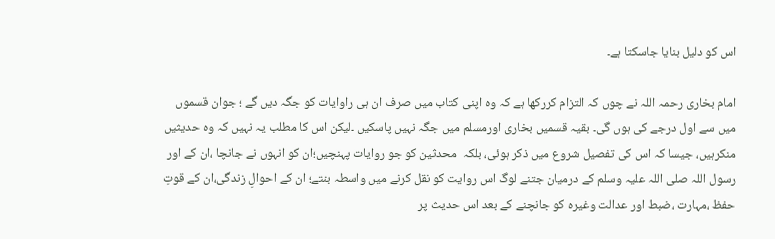اس کو دلیل بنایا جاسکتا ہے۔

امام بخاری رحمہ اللہ نے چوں کہ التزام کررکھا ہے کہ وہ اپنی کتاب میں صرف ان ہی راوایات کو جگہ دیں گے ؛ جوان قسموں میں سے اول درجے کی ہوں گی۔ بقیہ قسمیں بخاری اورمسلم میں جگہ نہیں پاسکیں ۔لیکن اس کا مطلب یہ نہیں کہ وہ حدیثیں منکرہیں، جیسا کہ اس کی تفصیل شروع میں ذکر ہوئی، بلکہ  محدثین کو جو روایات پہنچیں؛ان کو انہوں نے جانچا ،ان کے اور رسول اللہ صلی اللہ علیہ وسلم کے درمیان جتنے لوگ اس روایت کو نقل کرنے میں واسطہ بنتے؛ ان کے احوالِ زندگی،ان کے قوتِ حفظ ،مہارت ،ضبط اور عدالت وغیرہ کو جانچنے کے بعد اس حدیث پر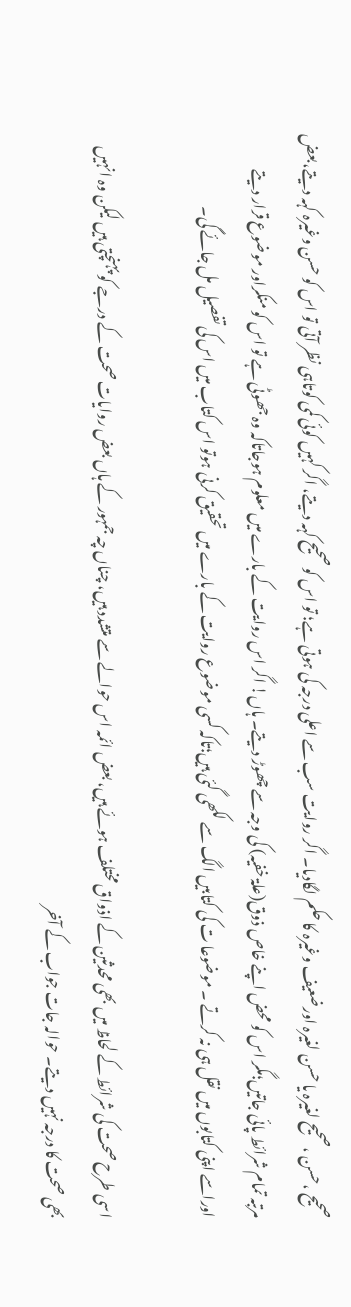صحیح ،حسن ،صحیح لغیرہ یا حسن لغیرہ اورضعیف وغیرہ کا حکم لگادیا۔ اگر روایت سب سے اعلی درجہ کی ہوتی ہے؛ تو اس کو صحیح کہہ دیتے، اگر کہیں کوئی کمی کوتاہی نظر آتی تو اس کو حسن وغیرہ کہہ دیتے،بعض مرتبہ تمام شرائط پائی جاتیں؛مگر اس کو محض اپنے خاص ذوق(علۃ خفیہ) کی وجہ سے چھوڑ دیتے۔ ہاں! اگر اس روایت کے بارے میں معلوم ہوجاتاکہ وہ جھوٹی ہے تو اس کو منکراور موضوع قرار دیتے اوراسے اپنی کتابوں میں نقل ہی نہ کرتے ۔ موضوعا ت کی کتابیں الگ سے لکھی گئی ہیں؛تاکہ کسی موضوع روایت کے بارے میں تحقیق کرنی ہوتو اس کتاب میں اس کی تفصیل مل جائے گی۔

اسی طرح صحت کی شرائط کے لحاظ میں بھی محدثین کے اذواق مختلف ہوئے ہیں، بعض ائمہ اس حوالے سے متشدد ہیں، چناں چہ جمہور کے ہاں بعض روایات صحت کے درجے کو پہنچتی ہیں لیکن وہ انہیں بھی صحت کا درجہ نہیں دیتے۔ حوالہ جات جواب کے آخر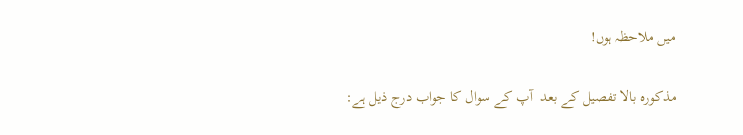میں ملاحظہ ہوں!

مذکورہ بالا تفصیل کے بعد  آپ کے سوال کا جواب درج ذیل ہے: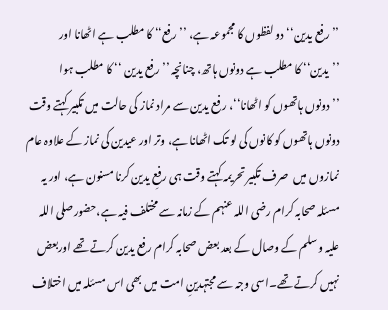’’ رفع یدین‘‘ دو لفظوں کا مجموعہ ہے، ’’رفع‘‘ کا مطلب ہے اٹھانا اور ’’یدین‘‘ کا مطلب ہے دونوں ہاتھ، چنانچہ ’’رفع یدین ‘‘ کا مطلب ہوا  ’’دونوں ہاتھوں کو اٹھانا‘‘، رفع یدین سے مراد نماز کی حالت میں تکبیر کہتے وقت دونوں ہاتھوں کو کانوں کی لو تک اٹھانا ہے، وتر اور عیدین کی نماز کے علاوہ عام نمازوں میں  صرف تکبیر تحریمہ کہتے وقت ہی رفعِ یدین کرنا مسنون ہے، اور یہ مسئلہ صحابہ کرام رضی اللہ عنہم کے زمانہ سے مختلف فیہ ہے،حضورصلی اللہ علیہ وسلم کے وصال کے بعد بعض صحابہ کرام رفع یدین کرتے تھے اوربعض نہیں کرتے تھے۔اسی وجہ سے مجتہدینِ امت میں بھی اس مسئلہ میں اختلاف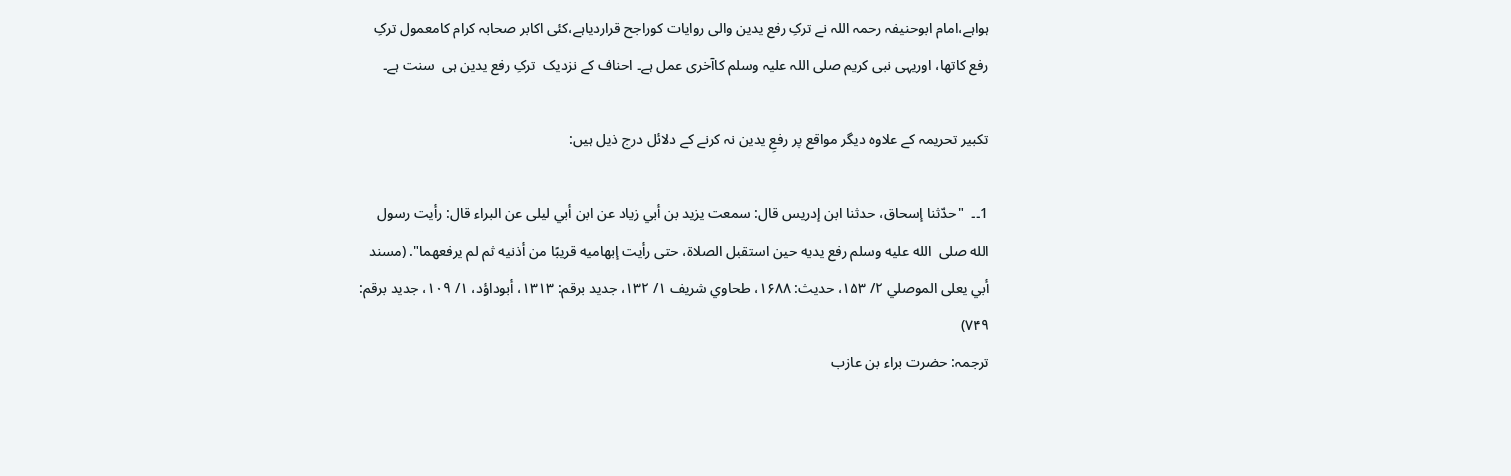ہواہے،امام ابوحنیفہ رحمہ اللہ نے ترکِ رفع یدین والی روایات کوراجح قراردیاہے،کئی اکابر صحابہ کرام کامعمول ترکِ رفع کاتھا، اوریہی نبی کریم صلی اللہ علیہ وسلم کاآخری عمل ہے۔ احناف کے نزدیک  ترکِ رفع یدین ہی  سنت ہے۔

تکبیر تحریمہ کے علاوہ دیگر مواقع پر رفعِ یدین نہ کرنے کے دلائل درج ذیل ہیں:

1۔۔  "حدّثنا إسحاق، حدثنا ابن إدریس قال: سمعت یزید بن أبي زیاد عن ابن أبي لیلی عن البراء قال: رأیت رسول  الله صلی  الله علیه وسلم رفع یدیه حین استقبل الصلاة، حتی رأیت إبهامیه قریبًا من أذنیه ثم لم یرفعهما". (مسند أبي یعلی الموصلي ۲/ ۱۵۳، حدیث: ۱۶۸۸، طحاوي شریف ۱/ ۱۳۲، جدید برقم: ۱۳۱۳، أبوداؤد، ۱/ ۱۰۹، جدید برقم: ۷۴۹)
ترجمہ: حضرت براء بن عازب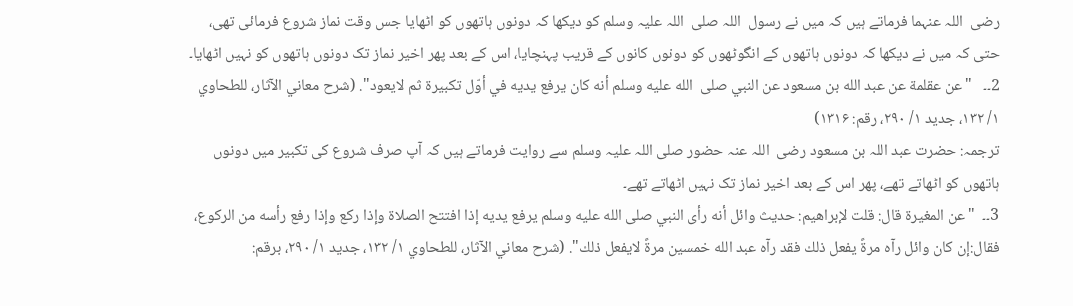رضی  اللہ عنہما فرماتے ہیں کہ میں نے رسول  اللہ صلی  اللہ علیہ وسلم کو دیکھا کہ دونوں ہاتھوں کو اٹھایا جس وقت نماز شروع فرمائی تھی، حتی کہ میں نے دیکھا کہ دونوں ہاتھوں کے انگوٹھوں کو دونوں کانوں کے قریب پہنچایا، اس کے بعد پھر اخیر نماز تک دونوں ہاتھوں کو نہیں اٹھایا۔
2۔۔   "عن عقلمة عن عبد الله بن مسعود عن النبي صلی  الله علیه وسلم أنه کان یرفع یدیه في أوّل تکبیرة ثم لایعود". (شرح معاني الآثار، للطحاوي ۱/ ۱۳۲، جدید ۱/ ۲۹۰، رقم: ۱۳۱۶)
ترجمہ: حضرت عبد اللہ بن مسعود رضی  اللہ عنہ حضور صلی اللہ علیہ وسلم سے روایت فرماتے ہیں کہ آپ صرف شروع کی تکبیر میں دونوں ہاتھوں کو اٹھاتے تھے، پھر اس کے بعد اخیر نماز تک نہیں اٹھاتے تھے۔
3۔۔  "عن المغیرة قال: قلت لإبراهيم: حدیث وائل أنه رأی النبي صلی الله علیه وسلم یرفع یدیه إذا افتتح الصلاة وإذا رکع وإذا رفع رأسه من الرکوع، فقال:إن کان وائل رآه مرةً یفعل ذلك فقد رآه عبد الله خمسین مرةً لایفعل ذلك". (شرح معاني الآثار، للطحاوي ۱/ ۱۳۲، جدید ۱/ ۲۹۰، برقم: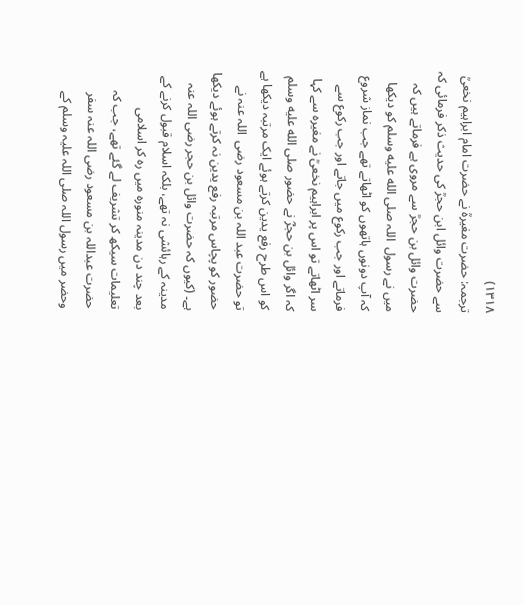۱۳۱۸)
ترجمہ: حضرت مغیرہؒ نے حضرت امام ابراہیم نخعیؒ سے حضرت وائل ابن حجرؒ کی حدیث ذکر فرمائی کہ حضرت وائل بن حجرؒ سے مروی ہے فرماتے ہیں کہ میں نے رسول  اللہ صلى الله عليه وسلم کو دیکھا کہ آپ دونوں ہاتھوں کو اٹھاتے تھے جب نماز شروع فرماتے اور جب رکوع میں جاتے اور جب رکوع سے سر اٹھاتے تو اس پر ابراہیم نخعیؒ نے مغیرہ سے کہا کہ اگر وائل بن حجرؓ نے حضور صلى الله عليه وسلم کو اس طرح رفع یدین کرتے ہوئے ایک مرتبہ دیکھا ہے تو حضرت عبد اللہ بن مسعود رضی  اللہ عنہ نے حضور کو پچاس مرتبہ رفع یدین نہ کرتے ہوئے دیکھا ہے۔ (کیوں کہ حضرت وائل بن حجر رضی اللہ عنہ مدینہ کے رہائشی نہ تھے، بلکہ اسلام قبول کرنے کے بعد چند دن مدینہ منورہ میں رہ کر اسلامی تعلیمات سیکھ کر تشریف لے گئے تھے، جب کہ حضرت عبداللہ بن مسعود رضی اللہ عنہ سفر وحضر میں رسول اللہ صلی اللہ علیہ وسلم کے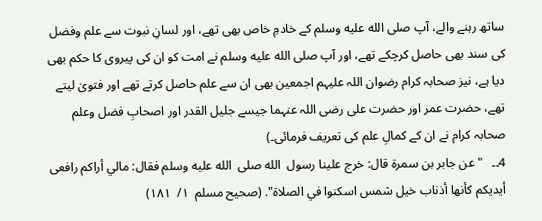ساتھ رہنے والے، آپ صلى الله عليه وسلم کے خادمِ خاص بھی تھے، اور لسانِ نبوت سے علم وفضل کی سند بھی حاصل کرچکے تھے، اور آپ صلى الله عليه وسلم نے امت کو ان کی پیروی کا حکم بھی دیا ہے، نیز صحابہ کرام رضوان اللہ علیہم اجمعین بھی ان سے علم حاصل کرتے تھے اور فتویٰ لیتے تھے، حضرت عمر اور حضرت علی رضی اللہ عنہما جیسے جلیل القدر اور اصحابِ فضل وعلم صحابہ کرام نے ان کے کمالِ علم کی تعریف فرمائی۔)
4۔۔   "عن جابر بن سمرة قال: خرج علینا رسول  الله صلی  الله علیه وسلم فقال: مالي أراکم رافعی أیدیکم کأنها أذناب خیل شمس اسکنوا في الصلاة". (صحیح مسلم  ۱/  ۱۸۱)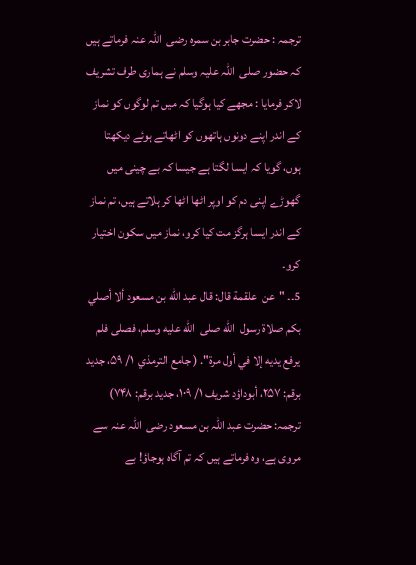ترجمہ : حضرت جابر بن سمرہ رضی  اللہ عنہ فرماتے ہیں کہ حضور صلی  اللہ علیہ وسلم نے ہماری طرف تشریف لاکر فرمایا : مجھے کیا ہوگیا کہ میں تم لوگوں کو نماز کے اندر اپنے دونوں ہاتھوں کو اٹھاتے ہوئے دیکھتا ہوں، گویا کہ ایسا لگتا ہے جیسا کہ بے چینی میں گھوڑے اپنی دم کو اوپر اٹھا اٹھا کر ہلاتے ہیں، تم نماز کے اندر ایسا ہرگز مت کیا کرو، نماز میں سکون اختیار کرو۔
5۔۔ "عن  علقمة قال: قال عبد الله بن مسعود ألا أصلي بکم صلاة رسول  الله صلی  الله علیه وسلم، فصلی فلم یرفع یدیه إلا في أول مرة". ( جامع الترمذي  ۱/ ۵۹، جدید برقم: ۲۵۷، أبوداؤد شریف ۱/ ۱۰۹، جدید برقم: ۷۴۸)
ترجمہ: حضرت عبد اللہ بن مسعود رضی  اللہ عنہ سے مروی ہے، وہ فرماتے ہیں کہ تم آگاہ ہوجاؤ! بے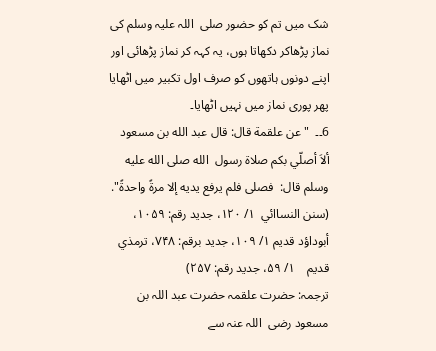شک میں تم کو حضور صلی  اللہ علیہ وسلم کی نماز پڑھاکر دکھاتا ہوں، یہ کہہ کر نماز پڑھائی اور اپنے دونوں ہاتھوں کو صرف اول تکبیر میں اٹھایا پھر پوری نماز میں نہیں اٹھایا۔
6۔۔  " عن علقمة قال: قال عبد الله بن مسعود ألاَ أصلّي بکم صلاة رسول  الله صلی الله علیه وسلم قال:  فصلی فلم یرفع یدیه إلا مرةً واحدةً". (سنن النساائي  ۱/ ۱۲۰، جدید رقم: ۱۰۵۹، أبوداؤد قدیم ۱/ ۱۰۹، جدید برقم: ۷۴۸، ترمذي قدیم    ۱/ ۵۹، جدید رقم: ۲۵۷)
ترجمہ: حضرت علقمہ حضرت عبد اللہ بن مسعود رضی  اللہ عنہ سے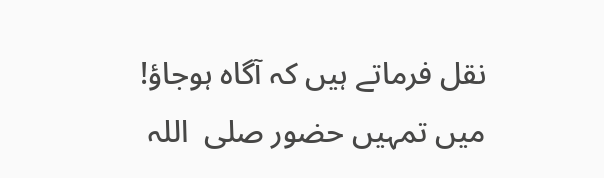نقل فرماتے ہیں کہ آگاہ ہوجاؤ! میں تمہیں حضور صلی  اللہ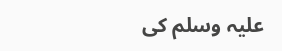علیہ وسلم کی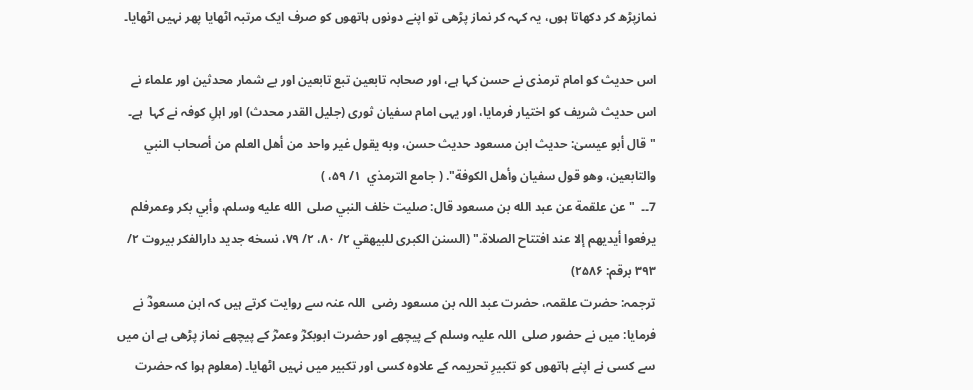نمازپڑھ کر دکھاتا ہوں، یہ کہہ کر نماز پڑھی تو اپنے دونوں ہاتھوں کو صرف ایک مرتبہ اٹھایا پھر نہیں اٹھایا۔

اس حدیث کو امام ترمذی نے حسن کہا ہے، اور صحابہ تابعین تبع تابعین اور بے شمار محدثین اور علماء نے اس حدیث شریف کو اختیار فرمایا، اور یہی امام سفیان ثوری (جلیل القدر محدث) اور اہلِ کوفہ نے کہا  ہے۔
"قال أبو عیسیٰ: حدیث ابن مسعود حدیث حسن، وبه یقول غیر واحد من أهل العلم من أصحاب النبي والتابعین، وهو قول سفیان وأهل الکوفة". ( جامع الترمذي  ۱/ ۵۹، )
7۔۔  "عن علقمة عن عبد الله بن مسعود قال: صلیت خلف النبي صلی  الله علیه وسلم، وأبي بکر وعمرفلم یرفعوا أیدیهم إلا عند افتتاح الصلاة." (السنن الکبری للبیهقي ۲/ ۸۰، ۲/ ۷۹، نسخه جدید دارالفکر بیروت ۲/ ۳۹۳ برقم: ۲۵۸۶)
ترجمہ: حضرت علقمہ، حضرت عبد اللہ بن مسعود رضی  اللہ عنہ سے روایت کرتے ہیں کہ ابن مسعودؓ نے فرمایا: میں نے حضور صلی  اللہ علیہ وسلم کے پیچھے اور حضرت ابوبکرؓ وعمرؓ کے پیچھے نماز پڑھی ہے ان میں سے کسی نے اپنے ہاتھوں کو تکبیرِ تحریمہ کے علاوہ کسی اور تکبیر میں نہیں اٹھایا۔ (معلوم ہوا کہ حضرت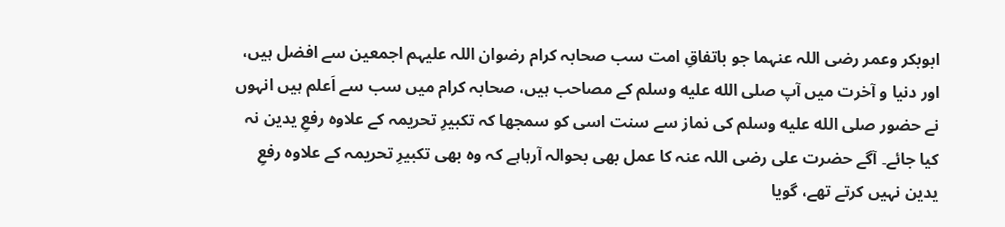ابوبکر وعمر رضی اللہ عنہما جو باتفاقِ امت سب صحابہ کرام رضوان اللہ علیہم اجمعین سے افضل ہیں، اور دنیا و آخرت میں آپ صلى الله عليه وسلم کے مصاحب ہیں، صحابہ کرام میں سب سے اَعلم ہیں انہوں نے حضور صلى الله عليه وسلم کی نماز سے سنت اسی کو سمجھا کہ تکبیرِ تحریمہ کے علاوہ رفعِ یدین نہ کیا جائے۔ آگے حضرت علی رضی اللہ عنہ کا عمل بھی بحوالہ آرہاہے کہ وہ بھی تکبیرِ تحریمہ کے علاوہ رفعِ یدین نہیں کرتے تھے، گویا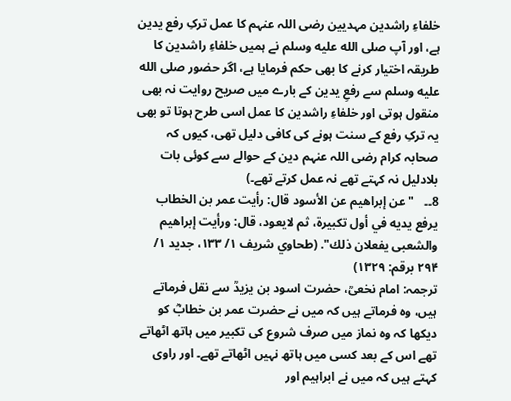خلفاءِ راشدین مہدیین رضی اللہ عنہم کا عمل ترکِ رفع یدین ہے، اور آپ صلى الله عليه وسلم نے ہمیں خلفاءِ راشدین کا طریقہ اختیار کرنے کا بھی حکم فرمایا ہے، اگر حضور صلى الله عليه وسلم سے رفعِ یدین کے بارے میں صریح روایت نہ بھی منقول ہوتی اور خلفاءِ راشدین کا عمل اسی طرح ہوتا تو بھی یہ ترکِ رفع کے سنت ہونے کی کافی دلیل تھی، کیوں کہ صحابہ کرام رضی اللہ عنہم دین کے حوالے سے کوئی بات بلادلیل نہ کہتے تھے نہ عمل کرتے تھے۔)
8۔۔   "عن إبراهيم عن الأسود قال: رأیت عمر بن الخطاب یرفع یدیه في أول تکبیرة، ثم لایعود، قال: ورأیت إبراهيم والشعبی یفعلان ذلك". (طحاوي شریف ۱/ ۱۳۳، جدید ۱/ ۲۹۴ برقم: ۱۳۲۹)
ترجمہ: امام نخعیؒ، حضرت اسود بن یزیدؒ سے نقل فرماتے ہیں، وہ فرماتے ہیں کہ میں نے حضرت عمر بن خطابؓ کو دیکھا کہ وہ نماز میں صرف شروع کی تکبیر میں ہاتھ اٹھاتے تھے اس کے بعد کسی میں ہاتھ نہیں اٹھاتے تھے۔ اور راوی کہتے ہیں کہ میں نے ابراہیم اور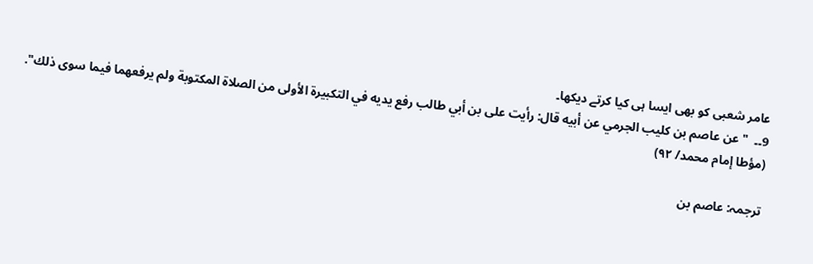عامر شعبی کو بھی ایسا ہی کیا کرتے دیکھا۔
9۔۔  "عن عاصم بن کلیب الجرمي عن أبیه قال: رأیت علی بن أبي طالب رفع یدیه في التکبیرة الأولی من الصلاة المکتوبة ولم یرفعهما فیما سوی ذلك". (مؤطا إمام محمد/ ۹۲)

ترجمہ: عاصم بن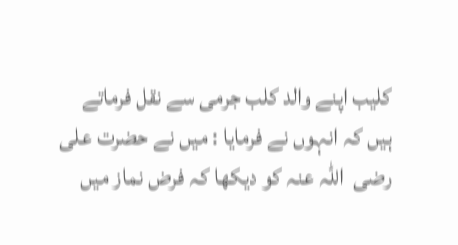کلیب اپنے والد کلب جرمی سے نقل فرماتے ہیں کہ انہوں نے فرمایا : میں نے حضرت علی رضی  اللہ عنہ کو دیکھا کہ فرض نماز میں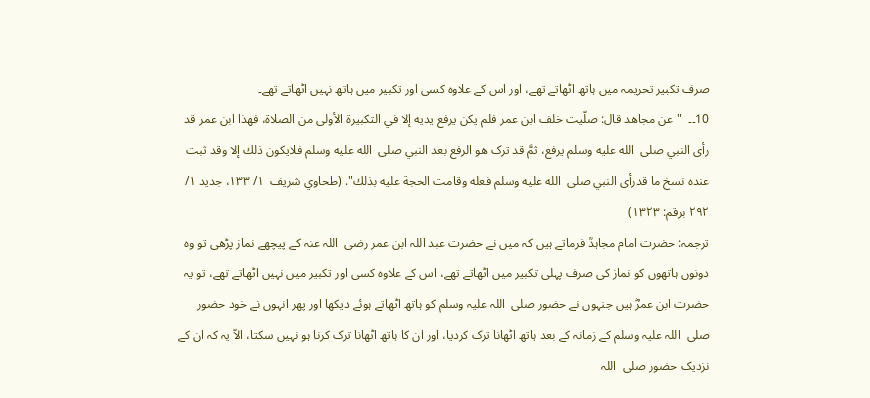صرف تکبیر تحریمہ میں ہاتھ اٹھاتے تھے، اور اس کے علاوہ کسی اور تکبیر میں ہاتھ نہیں اٹھاتے تھے۔
10۔۔  "عن مجاهد قال: صلّیت خلف ابن عمر فلم یکن یرفع یدیه إلا في التکبیرة الأولی من الصلاة، فهذا ابن عمر قد رأی النبي صلی  الله علیه وسلم یرفع، ثمَّ قد ترک هو الرفع بعد النبي صلی  الله علیه وسلم فلایکون ذلك إلا وقد ثبت عنده نسخ ما قدرأی النبي صلی  الله علیه وسلم فعله وقامت الحجة علیه بذلك". (طحاوي شریف  ۱/ ۱۳۳، جدید ۱/ ۲۹۲ برقم: ۱۳۲۳)
ترجمہ: حضرت امام مجاہدؒ فرماتے ہیں کہ میں نے حضرت عبد اللہ ابن عمر رضی  اللہ عنہ کے پیچھے نماز پڑھی تو وہ دونوں ہاتھوں کو نماز کی صرف پہلی تکبیر میں اٹھاتے تھے، اس کے علاوہ کسی اور تکبیر میں نہیں اٹھاتے تھے، تو یہ حضرت ابن عمرؓ ہیں جنہوں نے حضور صلی  اللہ علیہ وسلم کو ہاتھ اٹھاتے ہوئے دیکھا اور پھر انہوں نے خود حضور صلی  اللہ علیہ وسلم کے زمانہ کے بعد ہاتھ اٹھانا ترک کردیا، اور ان کا ہاتھ اٹھانا ترک کرنا ہو نہیں سکتا، الاّ یہ کہ ان کے نزدیک حضور صلی  اللہ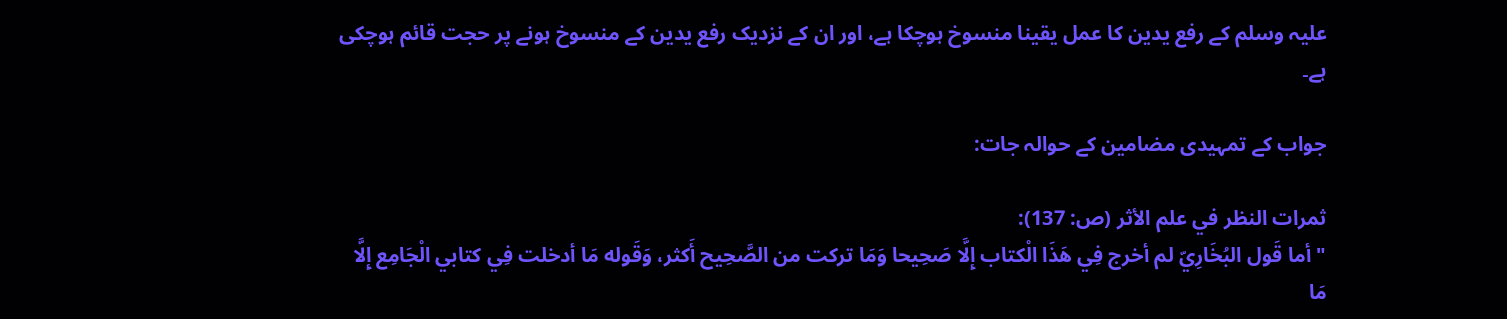علیہ وسلم کے رفع یدین کا عمل یقینا منسوخ ہوچکا ہے، اور ان کے نزدیک رفع یدین کے منسوخ ہونے پر حجت قائم ہوچکی ہے۔

جواب کے تمہیدی مضامین کے حوالہ جات:

ثمرات النظر في علم الأثر (ص: 137):
" أما قَول البُخَارِيّ لم أخرج فِي هَذَا الْكتاب إِلَّا صَحِيحا وَمَا تركت من الصَّحِيح أَكثر، وَقَوله مَا أدخلت فِي كتابي الْجَامِع إِلَّا مَا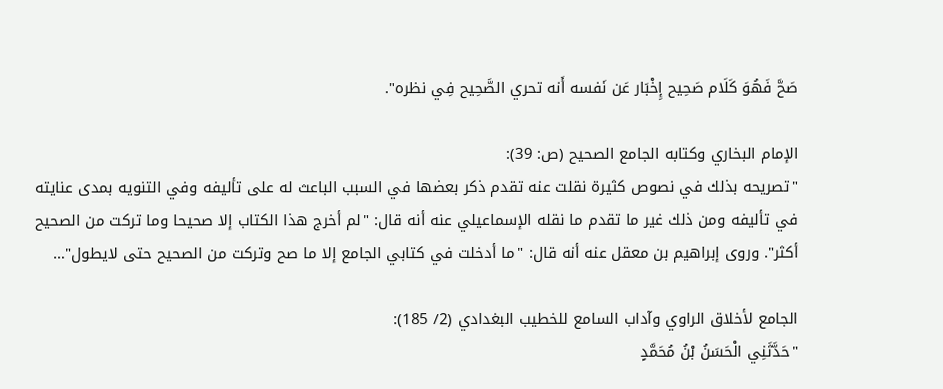صَحَّ فَهُوَ كَلَام صَحِيح إِخْبَار عَن نَفسه أَنه تحري الصَّحِيح فِي نظره".

الإمام البخاري وكتابه الجامع الصحيح (ص: 39):
"تصريحه بذلك في نصوص كثيرة نقلت عنه تقدم ذكر بعضها في السبب الباعث له على تأليفه وفي التنويه بمدى عنايته في تأليفه ومن ذلك غير ما تقدم ما نقله الإسماعيلي عنه أنه قال: "لم أخرج هذا الكتاب إلا صحيحا وما تركت من الصحيح أكثر". وروى إبراهيم بن معقل عنه أنه قال: "ما أدخلت في كتابي الجامع إلا ما صح وتركت من الصحيح حتى لايطول"…

الجامع لأخلاق الراوي وآداب السامع للخطيب البغدادي (2/ 185):
"حَدَّثَنِي الْحَسَنُ بْنُ مُحَمَّدٍ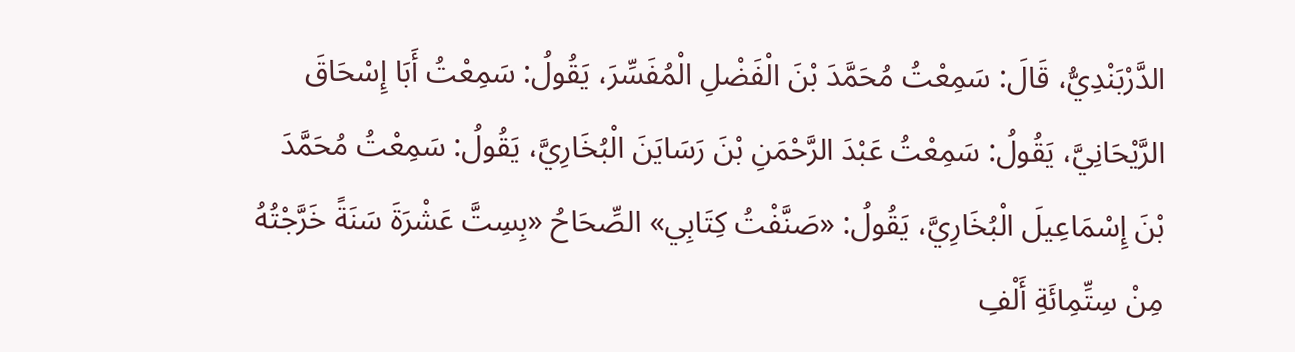الدَّرْبَنْدِيُّ، قَالَ: سَمِعْتُ مُحَمَّدَ بْنَ الْفَضْلِ الْمُفَسِّرَ، يَقُولُ: سَمِعْتُ أَبَا إِسْحَاقَ الرَّيْحَانِيَّ، يَقُولُ: سَمِعْتُ عَبْدَ الرَّحْمَنِ بْنَ رَسَايَنَ الْبُخَارِيَّ، يَقُولُ: سَمِعْتُ مُحَمَّدَ بْنَ إِسْمَاعِيلَ الْبُخَارِيَّ، يَقُولُ: «صَنَّفْتُ كِتَابِي» الصِّحَاحُ «بِسِتَّ عَشْرَةَ سَنَةً خَرَّجْتُهُ مِنْ سِتِّمِائَةِ أَلْفِ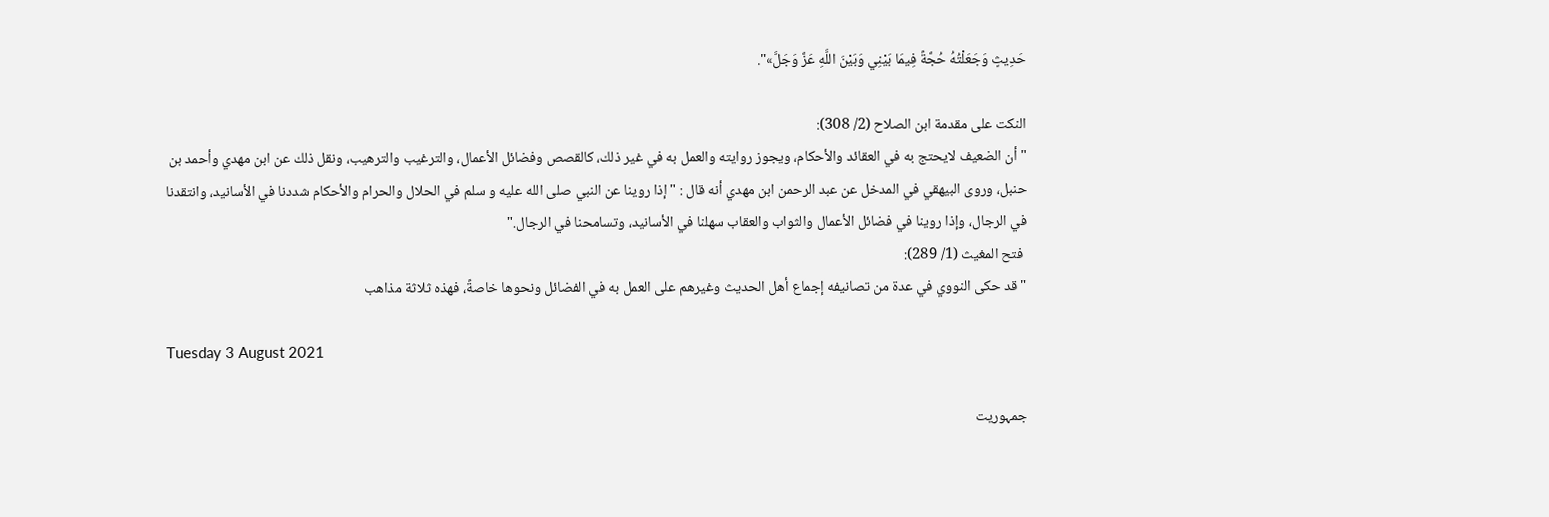حَدِيثٍ وَجَعَلْتُهُ حُجَّةً فِيمَا بَيْنِي وَبَيْنَ اللَّهِ عَزَّ وَجَلَّ»".

النكت على مقدمة ابن الصلاح (2/ 308):
" أن الضعيف لايحتج به في العقائد والأحكام، ويجوز روايته والعمل به في غير ذلك، كالقصص وفضائل الأعمال، والترغيب والترهيب، ونقل ذلك عن ابن مهدي وأحمد بن حنبل، وروى البيهقي في المدخل عن عبد الرحمن ابن مهدي أنه قال : " إذا روينا عن النبي صلى الله عليه و سلم في الحلال والحرام والأحكام شددنا في الأسانيد، وانتقدنا في الرجال، وإذا روينا في فضائل الأعمال والثواب والعقاب سهلنا في الأسانيد، وتسامحنا في الرجال."
 فتح المغيث (1/ 289):
"قد حكى النووي في عدة من تصانيفه إجماع أهل الحديث وغيرهم على العمل به في الفضائل ونحوها خاصةً، فهذه ثلاثة مذاهب

Tuesday 3 August 2021

جمہوریت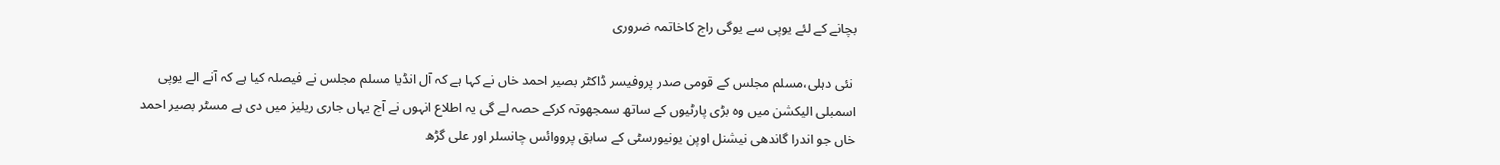بچانے کے لئے یوپی سے یوگی راج کاخاتمہ ضروری

 نئی دہلی،مسلم مجلس کے قومی صدر پروفیسر ڈاکٹر بصیر احمد خاں نے کہا ہے کہ آل انڈیا مسلم مجلس نے فیصلہ کیا ہے کہ آنے الے یوپی اسمبلی الیکشن میں وہ بڑی پارٹیوں کے ساتھ سمجھوتہ کرکے حصہ لے گی یہ اطلاع انہوں نے آج یہاں جاری ریلیز میں دی ہے مسٹر بصیر احمد خاں جو اندرا گاندھی نیشنل اوپن یونیورسٹی کے سابق پرووائس چانسلر اور علی گڑھ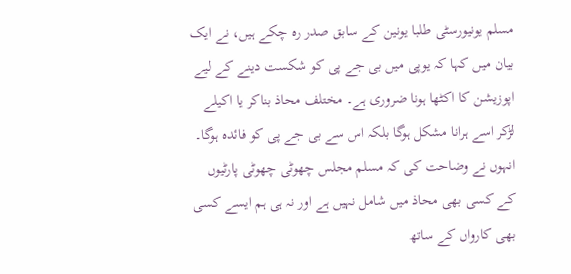مسلم یونیورسٹی طلبا یونین کے سابق صدر رہ چکے ہیں، نے ایک بیان میں کہا کہ یوپی میں بی جے پی کو شکست دینے کے لیے اپوزیشن کا اکٹھا ہونا ضروری ہے۔ مختلف محاذ بناکر یا اکیلے لڑکر اسے ہرانا مشکل ہوگا بلکہ اس سے بی جے پی کو فائدہ ہوگا۔ انہوں نے وضاحت کی کہ مسلم مجلس چھوٹی چھوٹی پارٹیوں کے کسی بھی محاذ میں شامل نہیں ہے اور نہ ہی ہم ایسے کسی بھی کارواں کے ساتھ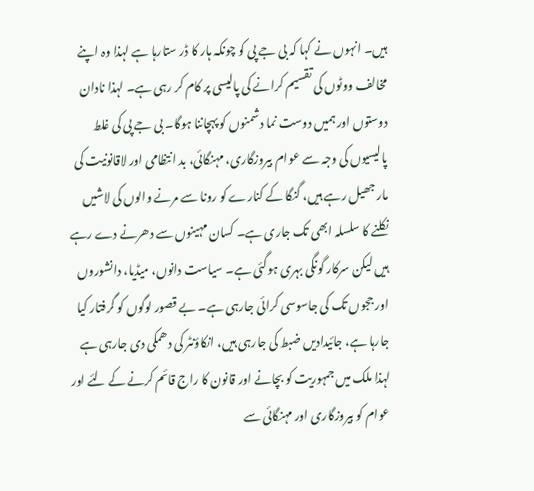ہیں۔ انہوں نے کہا کہ بی جے پی کو چونکہ ہار کا ڈر ستارہا ہے لہذا وہ اپنے مخالف ووٹوں کی تقسیم کرانے کی پالیسی پر کام کر رہی ہے۔ لہذا نادان دوستوں اور ہمیں دوست نما دشمنوں کو پہچاننا ہوگا۔ بی جے پی کی غلط پالیسیوں کی وجہ سے عوام بیروزگاری، مہنگائی، بد انتظامی اور لاقانونیت کی مار جھیل رہے ہیں، گنگا کے کنارے کو رونا سے مرنے والوں کی لاشیں نکلنے کا سلسلہ ابھی تک جاری ہے۔ کسان مہینوں سے دھرنے دے رہے ہیں لیکن سرکار گونگی بہری ہوگئی ہے۔ سیاست دانوں، میڈیا، دانشوروں اور ججوں تک کی جاسوسی کرائی جارہی ہے۔ بے قصور لوگوں کو گرفتار کیا جارہا ہے، جائیدادیں ضبط کی جارہی ہیں، انکاؤنٹر کی دھمکی دی جارہی ہے لہذا ملک میں جمہوریت کو بچانے اور قانون کا راج قائم کرنے کے لئے اور عوام کو بیروزگاری اور مہنگائی سے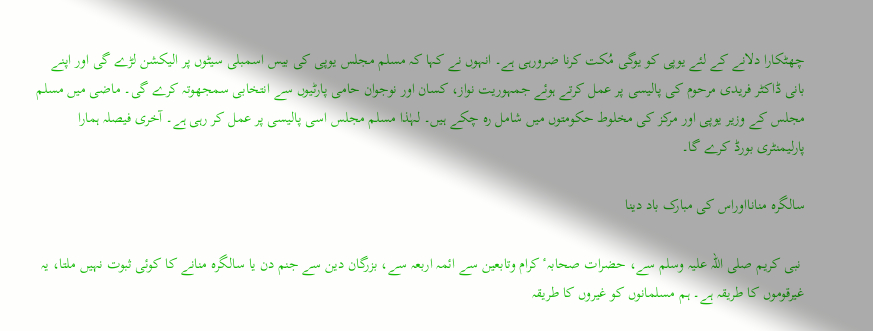چھٹکارا دلانے کے لئے یوپی کو یوگی مُکت کرنا ضرورہی ہے۔ انہوں نے کہا کہ مسلم مجلس یوپی کی بیس اسمبلی سیٹوں پر الیکشن لڑے گی اور اپنے بانی ڈاکٹر فریدی مرحوم کی پالیسی پر عمل کرتے ہوئے جمہوریت نواز، کسان اور نوجوان حامی پارٹیوں سے انتخابی سمجھوتہ کرے گی۔ ماضی میں مسلم مجلس کے وزیر یوپی اور مرکز کی مخلوط حکومتوں میں شامل رہ چکے ہیں۔ لہٰذا مسلم مجلس اسی پالیسی پر عمل کر رہی ہے۔ آخری فیصلہ ہمارا پارلیمنٹری بورڈ کرے گا۔

سالگرہ منانااوراس کی مبارک باد دینا

 نبی کریم صلی اللہ علیہ وسلم سے، حضرات صحابہٴ کرام وتابعین سے ائمہ اربعہ سے، بزرگان دین سے جنم دن یا سالگرہ منانے کا کوئی ثبوت نہیں ملتا، یہ غیرقوموں کا طریقہ ہے۔ ہم مسلمانوں کو غیروں کا طریقہ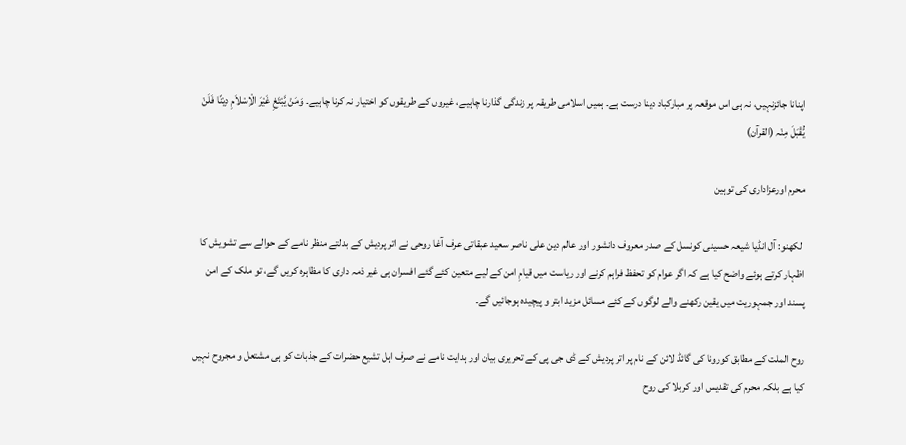اپنانا جائزنہیں، نہ ہی اس موقعہ پر مبارکباد دینا درست ہے۔ ہمیں اسلامی طریقہ پر زندگی گذارنا چاہیے، غیروں کے طریقوں کو اختیار نہ کرنا چاہیے۔ وَمَنْ یَّبْتَغِ غَیْرَ الْاِسْلاَمِ دِیْنًا فَلَنْ یُّقْبَلَ مِنْہ (القرآن)

محرم اورعزاداری کی توہین

 لکھنو: آل انڈیا شیعہ حسینی کونسل کے صدر معروف دانشور اور عالم دین علی ناصر سعید عبقاتی عرف آغا روحی نے اتر پردیش کے بدلتے منظر نامے کے حوالے سے تشویش کا اظہار کرتے ہوئے واضح کیا ہے کہ اگر عوام کو تحفظ فراہم کرنے اور ریاست میں قیامِ امن کے لیے متعین کئے گئے افسران ہی غیر ذمہ داری کا مظاہرہ کریں گے، تو ملک کے امن پسند اور جمہوریت میں یقین رکھنے والے لوگوں کے کئے مسائل مزید ابتر و پیچیدہ ہوجائیں گے۔

روح الملت کے مطابق کورونا کی گائڈ لائن کے نام پر اتر پردیش کے ڈی جی پی کے تحریری بیان اور ہدایت نامے نے صرف اہل تشیع حضرات کے جذبات کو ہی مشتعل و مجروح نہیں کیا ہے بلکہ محرم کی تقدیس اور کربلا کی روح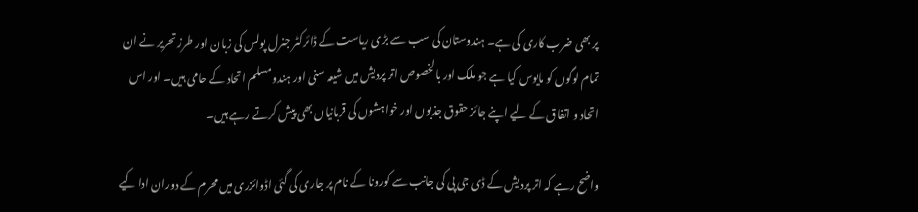پر بھی ضرب کاری کی ہے۔ ہندوستان کی سب سے بڑی ریاست کے ڈائرکٹر جنرل پولس کی زبان اور طرز تحریر نے ان تمام لوگوں کو مایوس کیا ہے جو ملک اور بالخصوص اتر پردیش میں شیعہ سنی اور ہندو مسلم اتحاد کے حامی ہیں۔ اور اس اتحاد و اتفاق کے لیے اپنے جائز حقوق جذبوں اور خواہشوں کی قربانیاں بھی پیش کرتے رہے ہیں۔

واضح رہے کہ اتر پردیش کے ڈی جی پی کی جانب سے کورونا کے نام پر جاری کی گئی اڈوائزری میں محرم کے دوران ادا کیے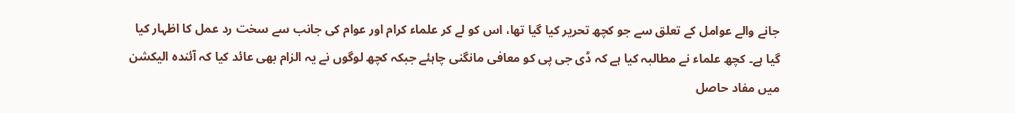جانے والے عوامل کے تعلق سے جو کچھ تحریر کیا گیا تھا، اس کو لے کر علماء کرام اور عوام کی جانب سے سخت رد عمل کا اظہار کیا گیا ہے۔ کچھ علماء نے مطالبہ کیا ہے کہ ڈی جی پی کو معافی مانگنی چاہئے جبکہ کچھ لوگوں نے یہ الزام بھی عائد کیا کہ آئندہ الیکشن میں مفاد حاصل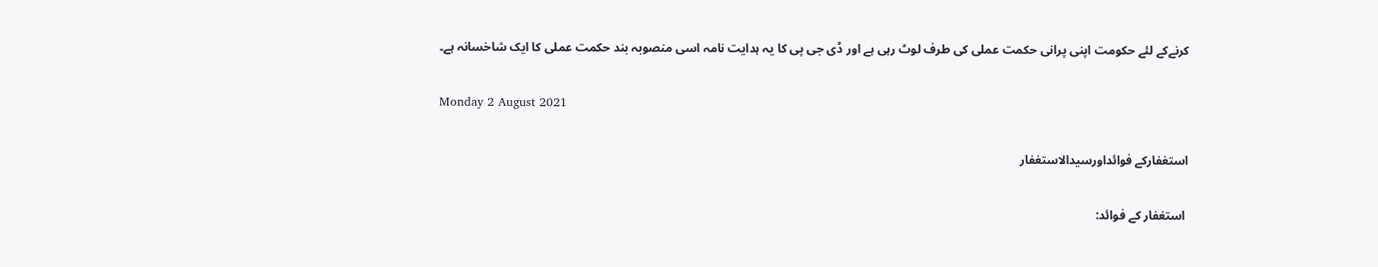کرنےکے لئے حکومت اپنی پرانی حکمت عملی کی طرف لوٹ رہی ہے اور ڈی جی پی کا یہ ہدایت نامہ اسی منصوبہ بند حکمت عملی کا ایک شاخسانہ ہے۔

Monday 2 August 2021

استغفارکے فوائداورسیدالاستغفار

 استغفار کے فوائد: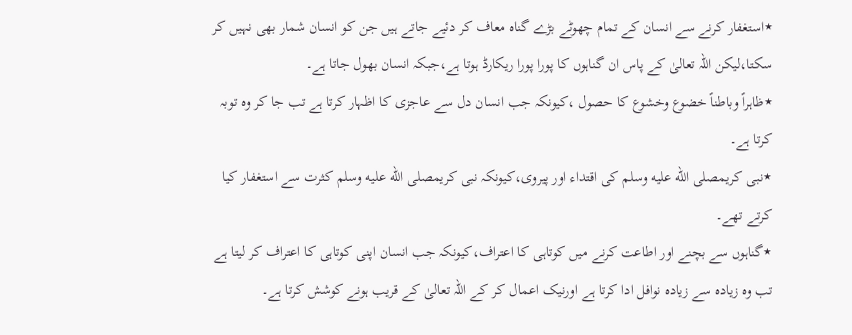٭استغفار کرنے سے انسان کے تمام چھوٹے بڑے گناہ معاف کر دئیے جاتے ہیں جن کو انسان شمار بھی نہیں کر سکتا،لیکن اللہ تعالیٰ کے پاس ان گناہوں کا پورا پورا ریکارڈ ہوتا ہے،جبکہ انسان بھول جاتا ہے۔
٭ظاہراً وباطناً خضوع وخشوع کا حصول ،کیونکہ جب انسان دل سے عاجزی کا اظہار کرتا ہے تب جا کر وہ توبہ کرتا ہے۔
٭نبی کریمصلى الله عليه وسلم کی اقتداء اور پیروی،کیونکہ نبی کریمصلى الله عليه وسلم کثرت سے استغفار کیا کرتے تھے۔
٭گناہوں سے بچنے اور اطاعت کرنے میں کوتاہی کا اعتراف،کیونکہ جب انسان اپنی کوتاہی کا اعتراف کر لیتا ہے تب وہ زیادہ سے زیادہ نوافل ادا کرتا ہے اورنیک اعمال کر کے اللہ تعالیٰ کے قریب ہونے کوشش کرتا ہے۔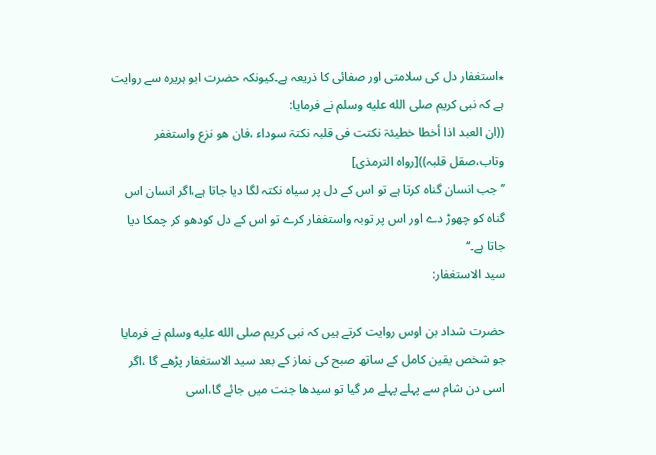٭استغفار دل کی سلامتی اور صفائی کا ذریعہ ہے۔کیونکہ حضرت ابو ہریرہ سے روایت ہے کہ نبی کریم صلى الله عليه وسلم نے فرمایا:
((ان العبد اذا أخطا خطیئۃ نکتت فی قلبہ نکتۃ سوداء ،فان ھو نزع واستغفر وتاب،صقل قلبہ))[رواہ الترمذی]
’’جب انسان گناہ کرتا ہے تو اس کے دل پر سیاہ نکتہ لگا دیا جاتا ہے،اگر انسان اس گناہ کو چھوڑ دے اور اس پر توبہ واستغفار کرے تو اس کے دل کودھو کر چمکا دیا جاتا ہے۔‘‘
سید الاستغفار:

حضرت شداد بن اوس روایت کرتے ہیں کہ نبی کریم صلى الله عليه وسلم نے فرمایا جو شخص یقین کامل کے ساتھ صبح کی نماز کے بعد سید الاستغفار پڑھے گا ،اگر اسی دن شام سے پہلے پہلے مر گیا تو سیدھا جنت میں جائے گا،اسی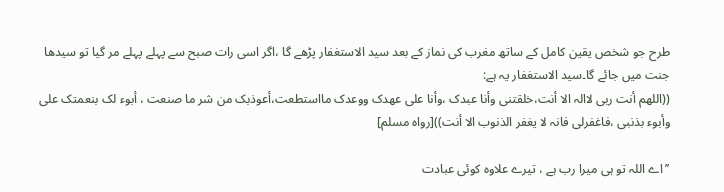طرح جو شخص یقین کامل کے ساتھ مغرب کی نماز کے بعد سید الاستغفار پڑھے گا ،اگر اسی رات صبح سے پہلے پہلے مر گیا تو سیدھا جنت میں جائے گا۔سید الاستغفار یہ ہے:
((اللھم أنت ربی لاالہ الا أنت،خلقتنی وأنا عبدک ،وأنا علی عھدک ووعدک مااستطعت،أعوذبک من شر ما صنعت ، أبوء لک بنعمتک علی وأبوء بذنبی ،فاغفرلی فانہ لا یغفر الذنوب الا أنت))[رواہ مسلم]

’’اے اللہ تو ہی میرا رب ہے ، تیرے علاوہ کوئی عبادت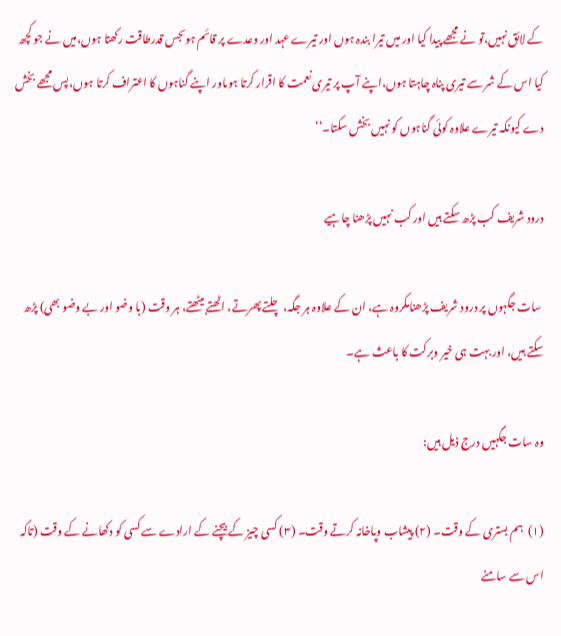کے لائق نہیں،تو نے مجھے پیدا کیا اور میں تیرا بندہ ہوں اور تیرے عہد اور وعدے پر قائم ہوںجس قدرطاقت رکھتا ہوں،میں نے جو کچھ کیا اس کے شر سے تیری پناہ چاہتا ہوں،اپنے آپ پر تیری نعمت کا اقرار کرتا ہوںاور اپنے گناہوں کا اعتراف کرتا ہوں،پس مجھے بخش دے کیونکہ تیرے علاوہ کوئی گناہوں کو نہیں بخش سکتا۔‘‘

درود شریف کب پڑھ سکتے ہیں اور کب نہیں پڑھنا چاہیے

 سات جگہوں پر درود شریف پڑھنامکروہ ہے، ان کے علاوہ ہر جگہ، چلتے پھرتے، اٹھتے بیٹھتے، ہر وقت (با وضو اور بے وضو بھی) پڑھ سکتے ہیں، اور بہت ہی خیر وبرکت کا باعث ہے۔

وہ سات جگہیں درج ذیل ہیں:

(۱)  ہم بستری کے وقت۔ (۲) پیشاب وپاخانہ کرتے وقت۔ (۳) کسی چیز کے بیچنے کے ارادے سے کسی کو دکھانے کے وقت (تاکہ اس سے سامنے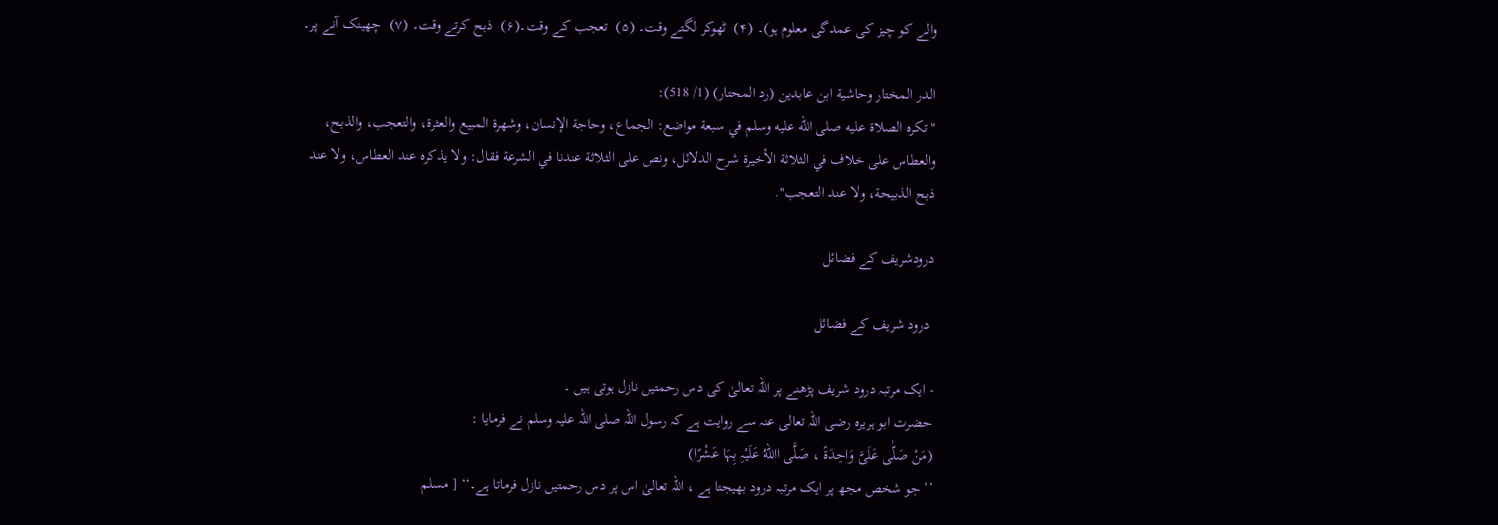والے کو چیز کی عمدگی معلوم ہو)۔ (۴)  ٹھوکر لگتے وقت۔ (۵)  تعجب کے وقت۔(۶)  ذبح کرتے وقت۔ (۷)  چھینک آنے پر۔

الدر المختار وحاشية ابن عابدين (رد المحتار) (1/ 518):
"تكره الصلاة عليه صلى الله عليه وسلم في سبعة مواضع: الجماع، وحاجة الإنسان، وشهرة المبيع والعثرة، والتعجب، والذبح، والعطاس على خلاف في الثلاثة الأخيرة شرح الدلائل، ونص على الثلاثة عندنا في الشرعة فقال: ولا يذكره عند العطاس، ولا عند ذبح الذبيحة، ولا عند التعجب".

درودشریف کے فضائل

 درود شریف کے فضائل

- ایک مرتبہ درود شریف پڑھنے پر اللہ تعالیٰ کی دس رحمتیں نازل ہوتی ہیں ۔
حضرت ابو ہریرہ رضی اللہ تعالی عنہ سے روایت ہے کہ رسول اللہ صلی اللہ علیہ وسلم نے فرمایا :
(مَنْ صَلّٰی عَلَیَّ وَاحِدَۃً ، صَلَّی االلهُ عَلَیْہِ بِہَا عَشْرًا)
’’ جو شخص مجھ پر ایک مرتبہ درود بھیجتا ہے ، اللہ تعالیٰ اس پر دس رحمتیں نازل فرماتا ہے۔‘‘ [ مسلم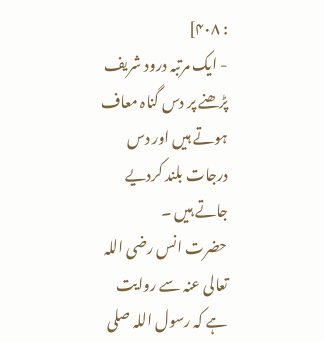: ۴۰۸]
- ایک مرتبہ درود شریف پڑھنے پر دس گناہ معاف ہوتے ہیں اور دس درجات بلند کردیے جاتے ہیں ۔
حضرت انس رضی اللہ تعالی عنہ سے روایت ہے کہ رسول اللہ صلی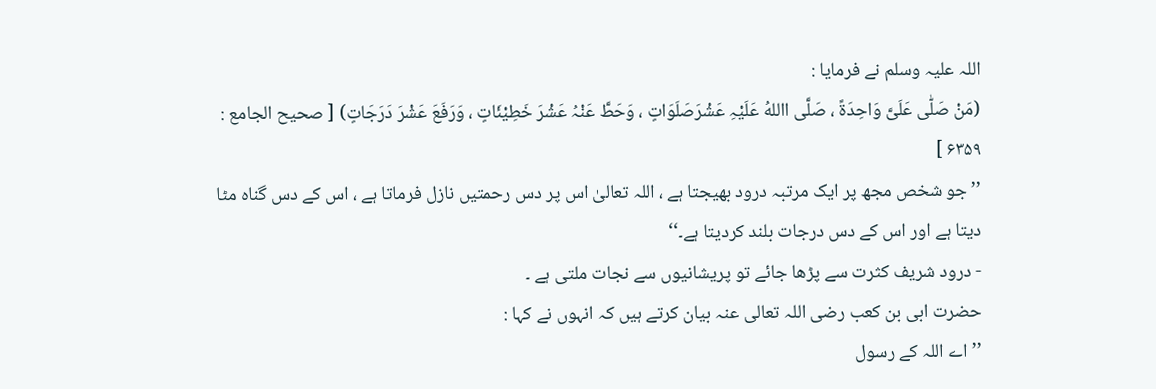اللہ علیہ وسلم نے فرمایا :
(مَنْ صَلّٰی عَلَیَّ وَاحِدَۃً ، صَلَّی االلهُ عَلَیْہِ عَشْرَصَلَوَاتٍ ، وَحَطَّ عَنْہُ عَشْرَ خَطِیْئَاتٍ ، وَرَفَعَ عَشْرَ دَرَجَاتٍ) [ صحیح الجامع : ۶۳۵۹ ]
’’ جو شخص مجھ پر ایک مرتبہ درود بھیجتا ہے ، اللہ تعالیٰ اس پر دس رحمتیں نازل فرماتا ہے ، اس کے دس گناہ مٹا دیتا ہے اور اس کے دس درجات بلند کردیتا ہے۔‘‘
- درود شریف کثرت سے پڑھا جائے تو پریشانیوں سے نجات ملتی ہے ۔
حضرت ابی بن کعب رضی اللہ تعالی عنہ بیان کرتے ہیں کہ انہوں نے کہا :
’’اے اللہ کے رسول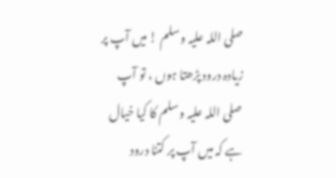صلی اللہ علیہ وسلم ! میں آپ پر زیادہ درود پڑھتا ہوں ، تو آپ صلی اللہ علیہ وسلم کا کیا خیال ہے کہ میں آپ پر کتنا درود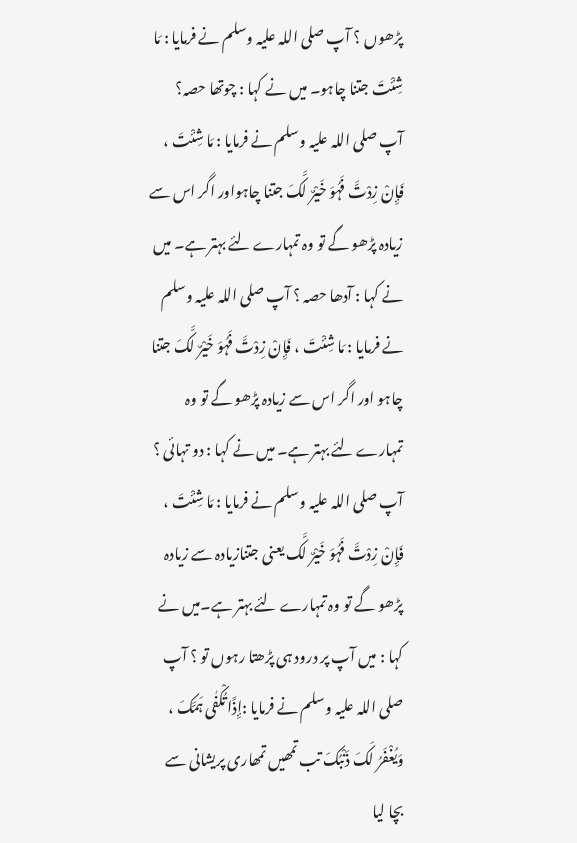پڑھوں ؟ آپ صلی اللہ علیہ وسلم نے فرمایا : مَا شِئْتَ جتنا چاہو۔ میں نے کہا : چوتھا حصہ؟ آپ صلی اللہ علیہ وسلم نے فرمایا : مَا شِئْتَ ، فَإِنْ زِدْتَّ فَہُوَ خَیْرٌ لَّکَ جتنا چاہواور اگر اس سے زیادہ پڑھو گے تو وہ تمہارے لئے بہتر ہے۔ میں نے کہا : آدھا حصہ ؟ آپ صلی اللہ علیہ وسلم نے فرمایا : مَا شِئْتَ ، فَإِنْ زِدْتَّ فَہُوَ خَیْرٌ لَّکَ جتنا چاہو اور اگر اس سے زیادہ پڑھو گے تو وہ تمہارے لئے بہتر ہے۔ میں نے کہا : دو تہائی ؟ آپ صلی اللہ علیہ وسلم نے فرمایا : مَا شِئْتَ ، فَإِنْ زِدْتَّ فَہُوَ خَیْرٌ لَّک یعنی جتنازیادہ سے زیادہ پڑھو گے تو وہ تمہارے لئے بہتر ہے۔میں نے کہا : میں آپ پر درود ہی پڑھتا رہوں تو ؟ آپ صلی اللہ علیہ وسلم نے فرمایا :إِذًا تُکْفٰی ہَمَّکَ ، وَیُغْفَرُ لَکَ ذَنْبُکَ تب تمھیں تمھاری پریشانی سے بچا لیا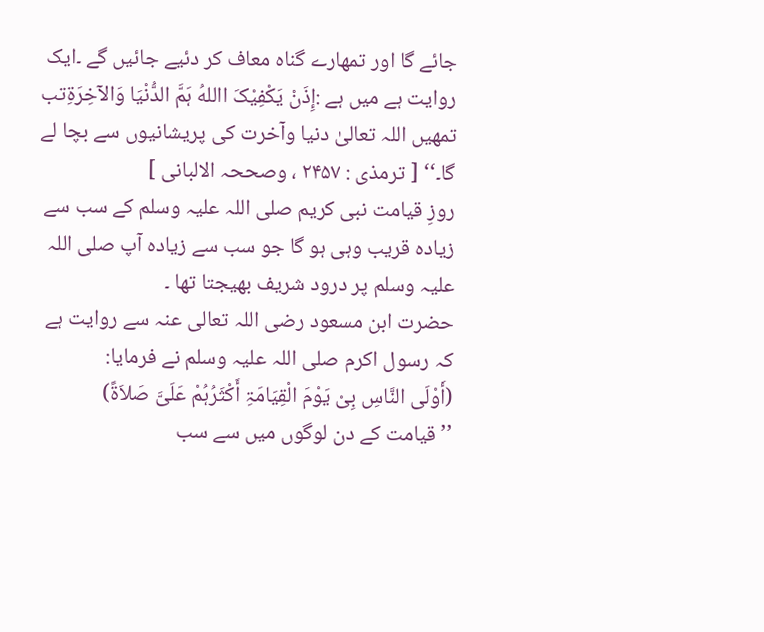جائے گا اور تمھارے گناہ معاف کر دئیے جائیں گے ۔ایک روایت ہے میں ہے :إِذَنْ یَکْفِیْکَ االلهُ ہَمَّ الدُّنْیَا وَالآخِرَۃِتب تمھیں اللہ تعالیٰ دنیا وآخرت کی پریشانیوں سے بچا لے گا۔‘‘ [ ترمذی : ۲۴۵۷ ، وصححہ الالبانی ]
روزِ قیامت نبی کریم صلی اللہ علیہ وسلم کے سب سے زیادہ قریب وہی ہو گا جو سب سے زیادہ آپ صلی اللہ علیہ وسلم پر درود شریف بھیجتا تھا ۔
حضرت ابن مسعود رضی اللہ تعالی عنہ سے روایت ہے کہ رسول اکرم صلی اللہ علیہ وسلم نے فرمایا:
(أَوْلَی النَّاسِ بِیْ یَوْمَ الْقِیَامَۃِ أَکْثَرُہُمْ عَلَیَّ صَلاَۃً)
’’ قیامت کے دن لوگوں میں سے سب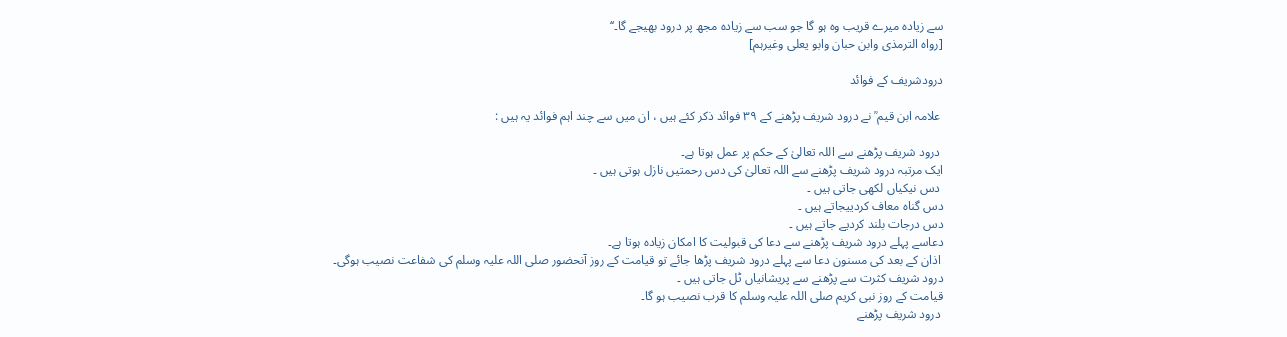سے زیادہ میرے قریب وہ ہو گا جو سب سے زیادہ مجھ پر درود بھیجے گا۔‘‘
[رواہ الترمذی وابن حبان وابو یعلی وغیرہم]

درودشریف کے فوائد

 علامہ ابن قیم ؒ نے درود شریف پڑھنے کے ۳۹ فوائد ذکر کئے ہیں ، ان میں سے چند اہم فوائد یہ ہیں :

 درود شریف پڑھنے سے اللہ تعالیٰ کے حکم پر عمل ہوتا ہے۔
ایک مرتبہ درود شریف پڑھنے سے اللہ تعالیٰ کی دس رحمتیں نازل ہوتی ہیں ۔
 دس نیکیاں لکھی جاتی ہیں ۔
دس گناہ معاف کردییجاتے ہیں ۔
دس درجات بلند کردیے جاتے ہیں ۔
دعاسے پہلے درود شریف پڑھنے سے دعا کی قبولیت کا امکان زیادہ ہوتا ہے۔
 اذان کے بعد کی مسنون دعا سے پہلے درود شریف پڑھا جائے تو قیامت کے روز آنحضور صلی اللہ علیہ وسلم کی شفاعت نصیب ہوگی۔
درود شریف کثرت سے پڑھنے سے پریشانیاں ٹل جاتی ہیں ۔
قیامت کے روز نبی کریم صلی اللہ علیہ وسلم کا قرب نصیب ہو گا۔
 درود شریف پڑھنے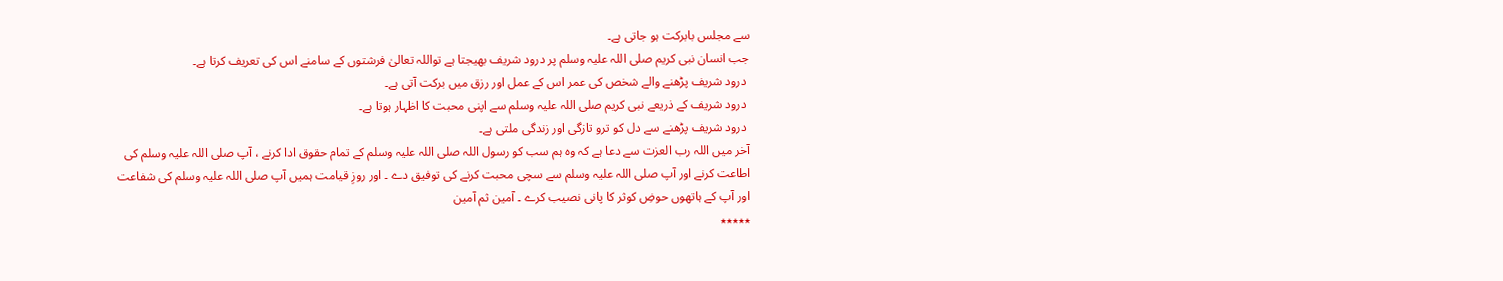سے مجلس بابرکت ہو جاتی ہے۔
جب انسان نبی کریم صلی اللہ علیہ وسلم پر درود شریف بھیجتا ہے تواللہ تعالیٰ فرشتوں کے سامنے اس کی تعریف کرتا ہے۔
 درود شریف پڑھنے والے شخص کی عمر اس کے عمل اور رزق میں برکت آتی ہے۔
 درود شریف کے ذریعے نبی کریم صلی اللہ علیہ وسلم سے اپنی محبت کا اظہار ہوتا ہے۔
 درود شریف پڑھنے سے دل کو ترو تازگی اور زندگی ملتی ہے۔
آخر میں اللہ رب العزت سے دعا ہے کہ وہ ہم سب کو رسول اللہ صلی اللہ علیہ وسلم کے تمام حقوق ادا کرنے ، آپ صلی اللہ علیہ وسلم کی اطاعت کرنے اور آپ صلی اللہ علیہ وسلم سے سچی محبت کرنے کی توفیق دے ۔ اور روزِ قیامت ہمیں آپ صلی اللہ علیہ وسلم کی شفاعت اور آپ کے ہاتھوں حوضِ کوثر کا پانی نصیب کرے ۔ آمین ثم آمین
٭٭٭٭٭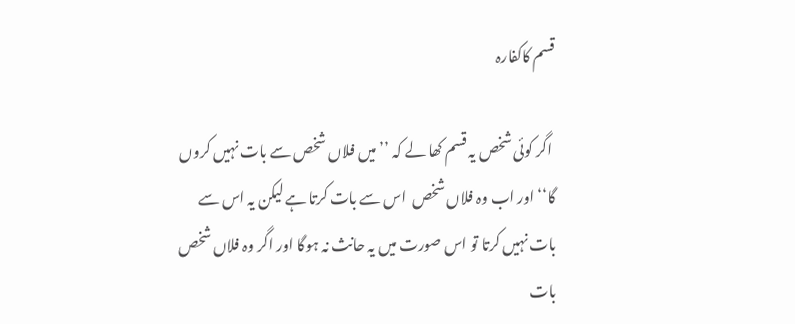قسم کاکفارہ

 اگر کوئی شخص یہ قسم کھا لے کہ ’’میں فلاں شخص سے بات نہیں کروں گا‘‘ اور اب وہ فلاں شخص  اس سے بات کرتا ہے لیکن یہ اس سے بات نہیں کرتا تو اس صورت میں یہ حانث نہ ہوگا اور اگر وہ فلاں شخص بات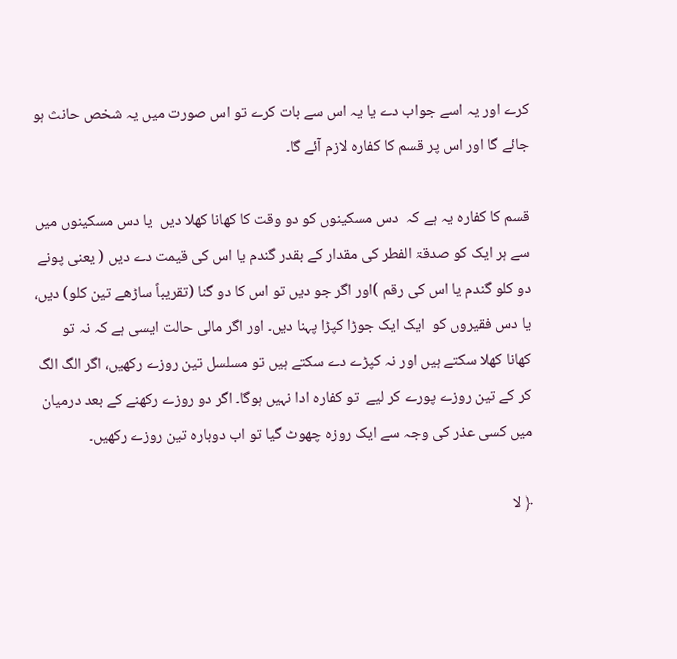کرے اور یہ اسے جواب دے یا یہ اس سے بات کرے تو اس صورت میں یہ شخص حانث ہو جائے گا اور اس پر قسم کا کفارہ لازم آئے گا۔

قسم کا کفارہ یہ ہے کہ  دس مسکینوں کو دو وقت کا کھانا کھلا دیں  یا دس مسکینوں میں سے ہر ایک کو صدقۃ الفطر کی مقدار کے بقدر گندم یا اس کی قیمت دے دیں ( یعنی پونے دو کلو گندم یا اس کی رقم )اور اگر جو دیں تو اس کا دو گنا (تقریباً ساڑھے تین کلو) دیں،  یا دس فقیروں کو  ایک ایک جوڑا کپڑا پہنا دیں۔ اور اگر مالی حالت ایسی ہے کہ نہ تو کھانا کھلا سکتے ہیں اور نہ کپڑے دے سکتے ہیں تو مسلسل تین روزے رکھیں، اگر الگ الگ کر کے تین روزے پورے کر لیے  تو کفارہ ادا نہیں ہوگا۔ اگر دو روزے رکھنے کے بعد درمیان میں کسی عذر کی وجہ سے ایک روزہ چھوٹ گیا تو اب دوبارہ تین روزے رکھیں۔

﴿ لا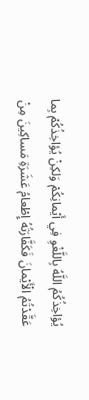يُؤاخِذُكُمُ اللَّهُ بِاللَّغْوِ فِي أَيْمانِكُمْ وَلكِنْ يُؤاخِذُكُمْ بِما عَقَّدْتُمُ الْأَيْمانَ فَكَفَّارَتُهُ إِطْعامُ عَشَرَةِ مَساكِينَ مِنْ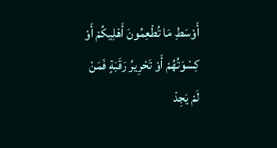أَوْسَطِ مَا تُطْعِمُونَ أَهْلِيكُمْ أَوْ كِسْوَتُهُمْ أَوْ تَحْرِيرُ رَقَبَةٍ فَمَنْ لَمْ يَجِدْ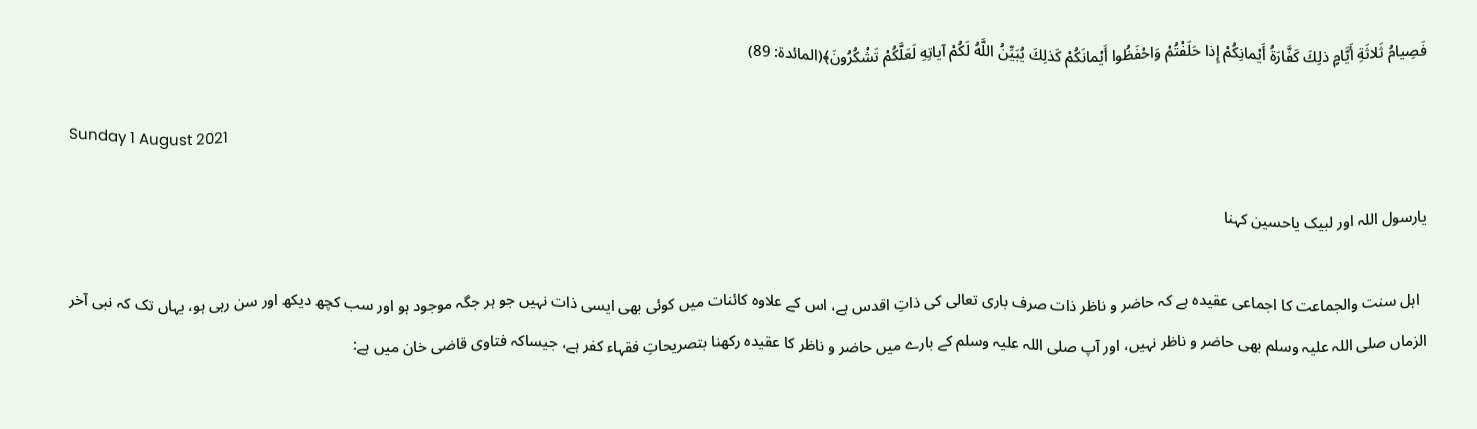فَصِيامُ ثَلاثَةِ أَيَّامٍ ذلِكَ كَفَّارَةُ أَيْمانِكُمْ إِذا حَلَفْتُمْ وَاحْفَظُوا أَيْمانَكُمْ كَذلِكَ يُبَيِّنُ اللَّهُ لَكُمْ آياتِهِ لَعَلَّكُمْ تَشْكُرُونَ﴾(المائدة: 89)

Sunday 1 August 2021

یارسول اللہ اور لبیک یاحسین کہنا

  اہل سنت والجماعت کا اجماعی عقیدہ ہے کہ حاضر و ناظر ذات صرف باری تعالی کی ذاتِ اقدس ہے، اس کے علاوہ کائنات میں کوئی بھی ایسی ذات نہیں جو ہر جگہ موجود ہو اور سب کچھ دیکھ اور سن رہی ہو، یہاں تک کہ نبی آخر الزماں صلی اللہ علیہ وسلم بھی حاضر و ناظر نہیں، اور آپ صلی اللہ علیہ وسلم کے بارے میں حاضر و ناظر کا عقیدہ رکھنا بتصریحاتِ فقہاء کفر ہے، جیساکہ فتاوی قاضی خان میں ہے: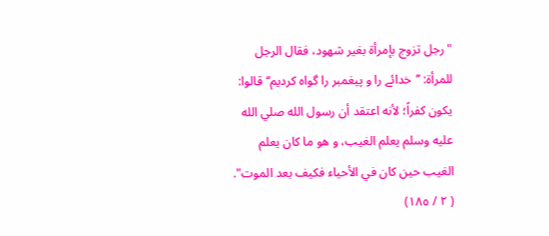"رجل تزوج بإمرأة بغير شهود، فقال الرجل للمرأة: ’’خدائے را و پیغمبر را گواہ کردیم‘‘قالوا: يكون كفراً؛ لأنه اعتقد أن رسول الله صلي الله عليه وسلم يعلم الغيب، و هو ما كان يعلم الغيب حين كان في الأحياء فكيف بعد الموت". ( ٢ / ١٨٥)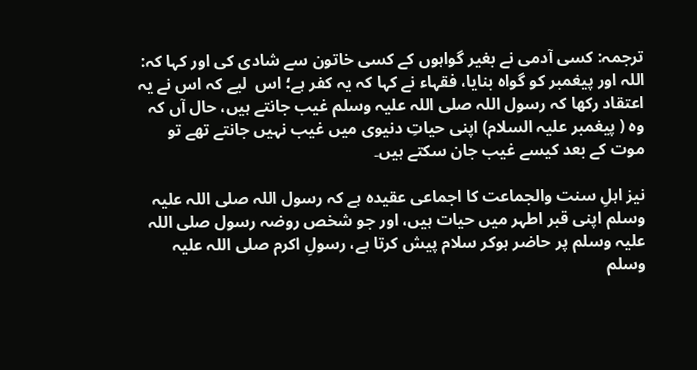ترجمہ: کسی آدمی نے بغیر گواہوں کے کسی خاتون سے شادی کی اور کہا کہ: اللہ اور پیغمبر کو گواہ بنایا، فقہاء نے کہا کہ یہ کفر ہے؛ اس  لیے کہ اس نے یہ اعتقاد رکھا کہ رسول اللہ صلی اللہ علیہ وسلم غیب جانتے ہیں، حال آں کہ وہ ( پیغمبر علیہ السلام) اپنی حیاتِ دنیوی میں غیب نہیں جانتے تھے تو موت کے بعد کیسے غیب جان سکتے ہیں۔

نیز اہلِ سنت والجماعت کا اجماعی عقیدہ ہے کہ رسول اللہ صلی اللہ علیہ وسلم اپنی قبر اطہر میں حیات ہیں، اور جو شخص روضہ رسول صلی اللہ علیہ وسلم پر حاضر ہوکر سلام پیش کرتا ہے، رسولِ اکرم صلی اللہ علیہ وسلم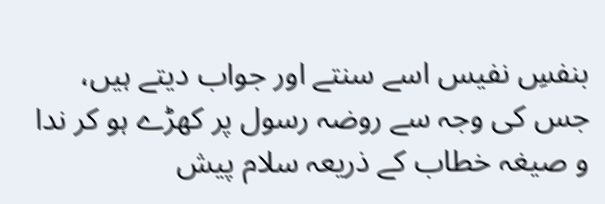بنفسِ نفیس اسے سنتے اور جواب دیتے ہیں، جس کی وجہ سے روضہ رسول پر کھڑے ہو کر ندا و صیغہ خطاب کے ذریعہ سلام پیش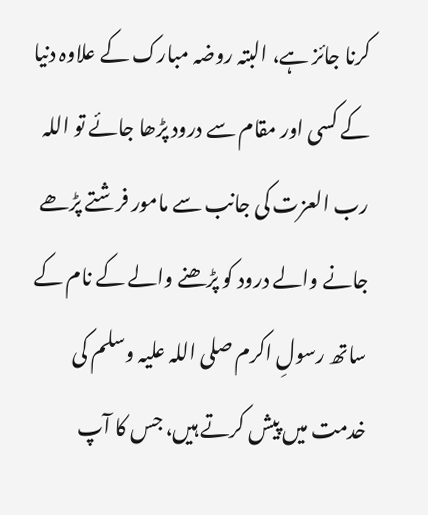کرنا جائز ہے، البتہ روضہ مبارک کے علاوہ دنیا کے کسی اور مقام سے درود پڑھا جائے تو اللہ رب العزت کی جانب سے مامور فرشتے پڑھے جانے والے درود کو پڑھنے والے کے نام کے ساتھ رسولِ اکرم صلی اللہ علیہ وسلم کی خدمت میں پیش کرتے ہیں، جس کا آپ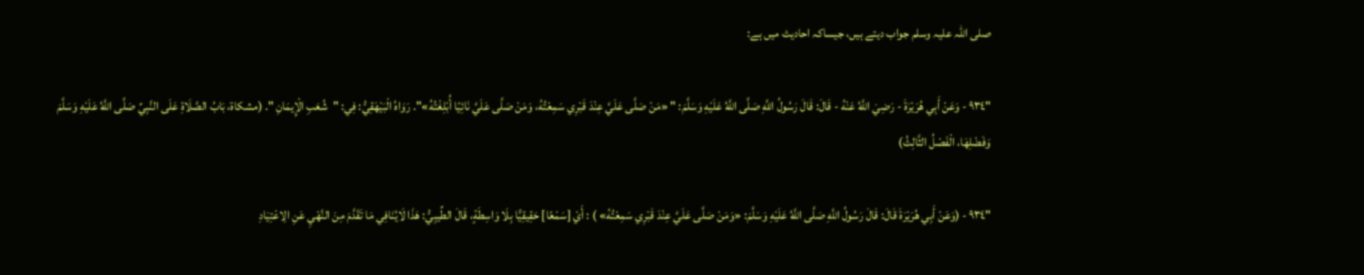صلی اللہ علیہ وسلم جواب دیتے ہیں، جیساکہ احادیث میں ہے:

"٩٣٤ - وَعَنْ أَبِي هُرَيْرَةَ - رَضِيَ اللَّهُ عَنْهُ - قَالَ: قَالَ رَسُولُ اللَّهِ صَلَّى اللَّهُ عَلَيْهِ وَسَلَّمَ: " «مَنْ صَلَّى عَلَيَّ عِنْدَ قَبْرِي سَمِعْتُهُ، وَمَنْ صَلَّى عَلَيَّ نَائِيًا أُبْلِغْتُهُ»". رَوَاهُ الْبَيْهَقِيُّ: فِي: "شُعَبِ الْإِيمَانِ ". (مشكاة، بَابُ الصَّلَاةِ عَلَى النَّبِيِّ صَلَّى اللَّهُ عَلَيْهِ وَسَلَّمَ وَفَضْلِهَا، الْفَصْلُ الثَّالِثُ)

"٩٣٤ - (وَعَنْ أَبِي هُرَيْرَةَ قَالَ: قَالَ رَسُولُ اللَّهِ صَلَّى اللَّهُ عَلَيْهِ وَسَلَّمَ: «وَمَنْ صَلَّى عَلَيَّ عِنْدَ قَبْرِي سَمِعْتُهُ» ) : أَيْ [سَمْعًا] حَقِيقِيًّا بِلَا وَاسِطَةٍ، قَالَ الطِّيبِيُّ: هَذَا لَايُنَافِي مَا تَقَدَّمَ مِنَ النَّهْيِ عَنِ الِاعْتِيَادِ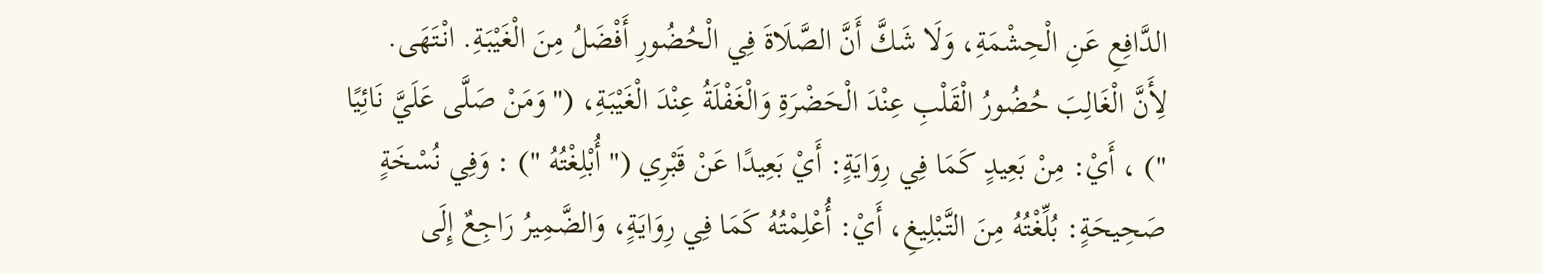الدَّافِعِ عَنِ الْحِشْمَةِ، وَلَا شَكَّ أَنَّ الصَّلَاةَ فِي الْحُضُورِ أَفْضَلُ مِنَ الْغَيْبَةِ. انْتَهَى. لِأَنَّ الْغَالِبَ حُضُورُ الْقَلْبِ عِنْدَ الْحَضْرَةِ وَالْغَفْلَةُ عِنْدَ الْغَيْبَةِ، ("وَمَنْ صَلَّى عَلَيَّ نَائِيًا ") ، أَيْ: مِنْ بَعِيدٍ كَمَا فِي رِوَايَةٍ: أَيْ بَعِيدًا عَنْ قَبْرِي (" أُبْلِغْتُهُ ") : وَفِي نُسْخَةٍ صَحِيحَةٍ: بُلِّغْتُهُ مِنَ التَّبْلِيغِ، أَيْ: أُعْلِمْتُهُ كَمَا فِي رِوَايَةٍ، وَالضَّمِيرُ رَاجِعٌ إِلَى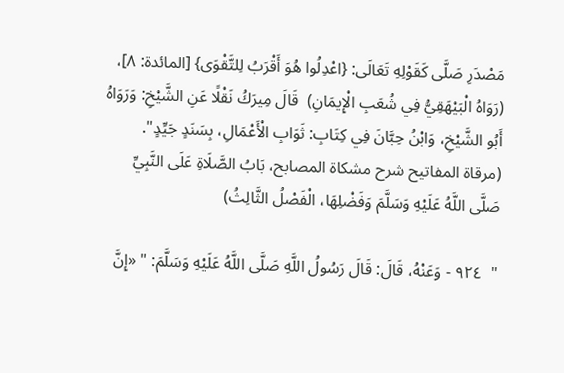مَصْدَرِ صَلَّى كَقَوْلِهِ تَعَالَى: {اعْدِلُوا هُوَ أَقْرَبُ لِلتَّقْوَى} [المائدة: ٨]، (رَوَاهُ الْبَيْهَقِيُّ فِي شُعَبِ الْإِيمَانِ)  قَالَ مِيرَكُ نَقْلًا عَنِ الشَّيْخِ: وَرَوَاهُ أَبُو الشَّيْخِ، وَابْنُ حِبَّانَ فِي كِتَابِ: ثَوَابِ الْأَعْمَالِ، بِسَنَدٍ جَيِّدٍ". (مرقاة المفاتيح شرح مشكاة المصابح، بَابُ الصَّلَاةِ عَلَى النَّبِيِّ صَلَّى اللَّهُ عَلَيْهِ وَسَلَّمَ وَفَضْلِهَا، الْفَصْلُ الثَّالِثُ)

"  ٩٢٤ - وَعَنْهُ، قَالَ: قَالَ رَسُولُ اللَّهِ صَلَّى اللَّهُ عَلَيْهِ وَسَلَّمَ: " «إِنَّ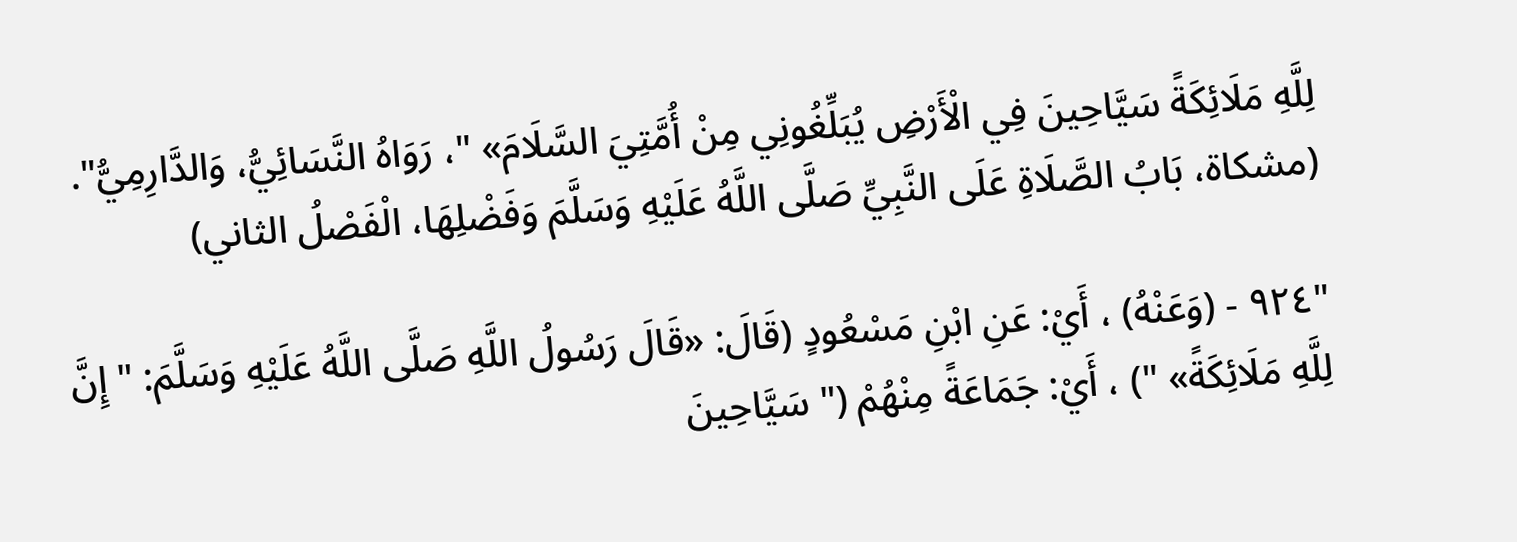لِلَّهِ مَلَائِكَةً سَيَّاحِينَ فِي الْأَرْضِ يُبَلِّغُونِي مِنْ أُمَّتِيَ السَّلَامَ» "، رَوَاهُ النَّسَائِيُّ، وَالدَّارِمِيُّ". (مشكاة، بَابُ الصَّلَاةِ عَلَى النَّبِيِّ صَلَّى اللَّهُ عَلَيْهِ وَسَلَّمَ وَفَضْلِهَا، الْفَصْلُ الثاني)

"٩٢٤ - (وَعَنْهُ) ، أَيْ: عَنِ ابْنِ مَسْعُودٍ (قَالَ: «قَالَ رَسُولُ اللَّهِ صَلَّى اللَّهُ عَلَيْهِ وَسَلَّمَ: " إِنَّ لِلَّهِ مَلَائِكَةً» ") ، أَيْ: جَمَاعَةً مِنْهُمْ (" سَيَّاحِينَ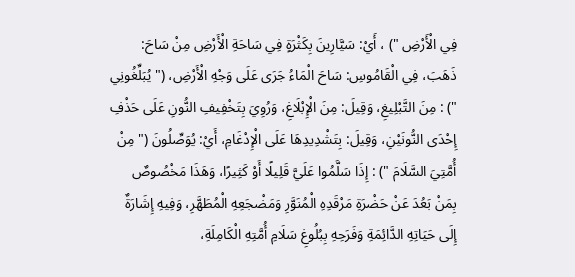فِي الْأَرْضِ ") ، أَيْ: سَيَّارِينَ بِكَثْرَةٍ فِي سَاحَةِ الْأَرْضِ مِنْ سَاحَ: ذَهَبَ، فِي الْقَامُوسِ: سَاحَ الْمَاءُ جَرَى عَلَى وَجْهِ الْأَرْضِ، (" يُبَلِّغُونِي ") : مِنَ التَّبْلِيغِ، وَقِيلَ: مِنَ الْإِبْلَاغِ، وَرُوِيَ بِتَخْفِيفِ النُّونِ عَلَى حَذْفِ إِحْدَى النُّونَيْنِ، وَقِيلَ: بِتَشْدِيدِهَا عَلَى الْإِدْغَامِ، أَيْ: يُوَصِّلُونَ (" مِنْ أُمَّتِيَ السَّلَامَ ") : إِذَا سَلَّمُوا عَلَيَّ قَلِيلًا أَوْ كَثِيرًا، وَهَذَا مَخْصُوصٌ بِمَنْ بَعُدَ عَنْ حَضْرَةِ مَرْقَدِهِ الْمُنَوَّرِ وَمَضْجَعِهِ الْمُطَهَّرِ، وَفِيهِ إِشَارَةٌ إِلَى حَيَاتِهِ الدَّائِمَةِ وَفَرَحِهِ بِبُلُوغِ سَلَامِ أُمَّتِهِ الْكَامِلَةِ،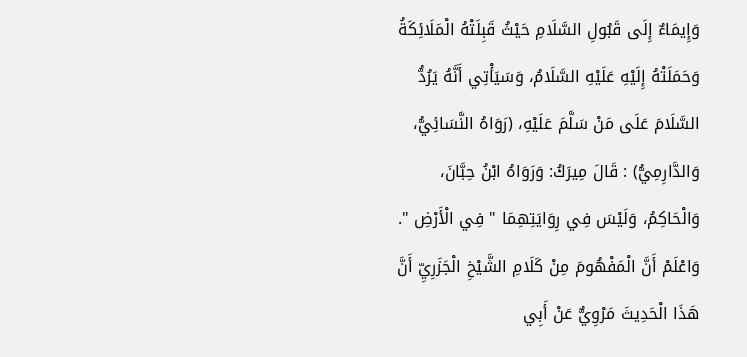وَإِيمَاءٌ إِلَى قَبُولِ السَّلَامِ حَيْثُ قَبِلَتْهُ الْمَلَائِكَةُ وَحَمَلَتْهُ إِلَيْهِ عَلَيْهِ السَّلَامُ، وَسَيَأْتِي أَنَّهُ يَرُدُّ السَّلَامَ عَلَى مَنْ سَلَّمَ عَلَيْهِ، (رَوَاهُ النَّسَائِيُّ، وَالدَّارِمِيُّ) : قَالَ مِيرَكُ: وَرَوَاهُ ابْنُ حِبَّانَ، وَالْحَاكِمُ، وَلَيْسَ فِي رِوَايَتِهِمَا " فِي الْأَرْضِ ". وَاعْلَمْ أَنَّ الْمَفْهُومَ مِنْ كَلَامِ الشَّيْخِ الْجَزَرِيِّ أَنَّ هَذَا الْحَدِيثَ مَرْوِيٌّ عَنْ أَبِي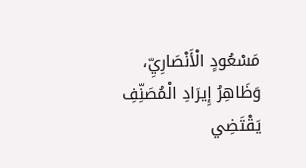مَسْعُودٍ الْأَنْصَارِيِّ، وَظَاهِرُ إِيرَادِ الْمُصَنِّفِ يَقْتَضِي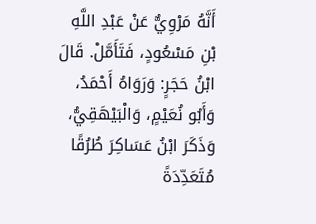أَنَّهُ مَرْوِيٌّ عَنْ عَبْدِ اللَّهِ بْنِ مَسْعُودٍ، فَتَأَمَّلْ. قَالَ ابْنُ حَجَرٍ: وَرَوَاهُ أَحْمَدُ، وَأَبُو نُعَيْمٍ، وَالْبَيْهَقِيُّ، وَذَكَرَ ابْنُ عَسَاكِرَ طُرُقًا مُتَعَدِّدَةً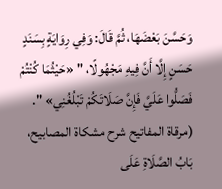وَحَسَّنَ بَعْضَهَا، ثُمَّ قَالَ: وَفِي رِوَايَةٍ بِسَنَدٍ حَسَنٍ إِلَّا أَنَّ فِيهِ مَجْهُولًا، " «حَيْثُمَا كُنْتُمْ فَصَلُّوا عَلَيَّ فَإِنَّ صَلَاتَكُمْ تَبْلُغُنِي» ". (مرقاة المفاتيح شرح مشكاة المصابيح، بَابُ الصَّلَاةِ عَلَى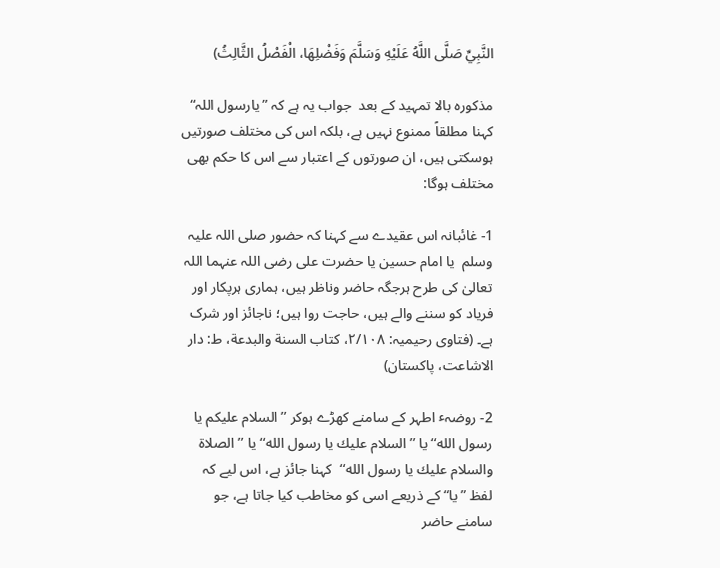النَّبِيِّ صَلَّى اللَّهُ عَلَيْهِ وَسَلَّمَ وَفَضْلِهَا، الْفَصْلُ الثَّالِثُ)

مذکورہ بالا تمہید کے بعد  جواب یہ ہے کہ ”یارسول اللہ“ کہنا مطلقاً ممنوع نہیں ہے، بلکہ اس کی مختلف صورتیں ہوسکتی ہیں، ان صورتوں کے اعتبار سے اس کا حکم بھی مختلف ہوگا:

1- غائبانہ اس عقیدے سے کہنا کہ حضور صلی اللہ علیہ وسلم  یا امام حسین یا حضرت علی رضی اللہ عنہما اللہ تعالیٰ کی طرح ہرجگہ حاضر وناظر ہیں، ہماری ہرپکار اور فریاد کو سننے والے ہیں، حاجت روا ہیں؛ ناجائز اور شرک ہے۔ (فتاوی رحیمیہ: ۲/۱۰۸، کتاب السنة والبدعة، ط: دار الاشاعت، پاکستان)

2- روضہٴ اطہر کے سامنے کھڑے ہوکر ’’السلام علیکم یا رسول الله‘‘یا ’’السلام علیك یا رسول الله‘‘یا ’’الصلاة والسلام علیك یا رسول الله‘‘  کہنا جائز ہے، اس لیے کہ لفظ ”یا“ کے ذریعے اسی کو مخاطب کیا جاتا ہے، جو سامنے حاضر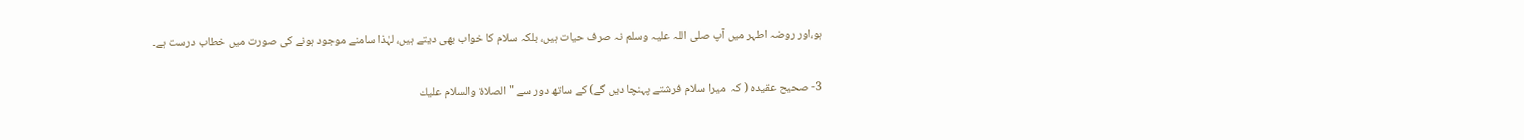ہو،اور روضہ اطہر میں آپ صلی اللہ علیہ وسلم نہ صرف حیات ہیں، بلکہ سلام کا خواب بھی دیتے ہیں، لہٰذا سامنے موجود ہونے کی صورت میں خطاب درست ہے۔

3- صحیح عقیدہ ( کہ  میرا سلام فرشتے پہنچا دیں گے) کے ساتھ دور سے "الصلاة والسلام علیك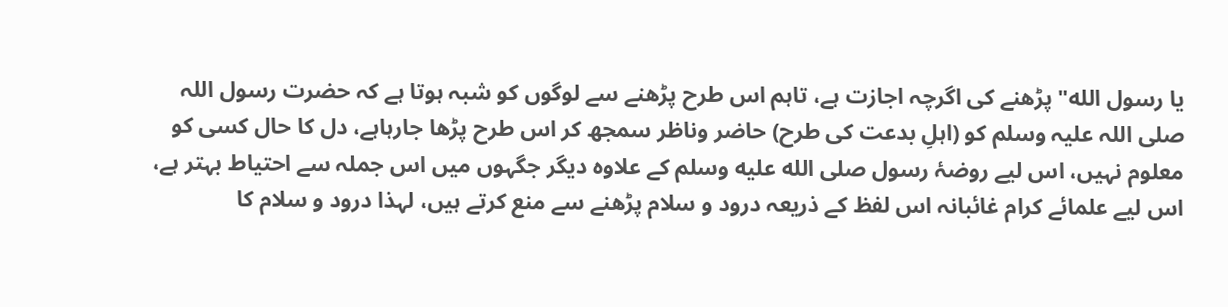یا رسول الله" پڑھنے کی اگرچہ اجازت ہے، تاہم اس طرح پڑھنے سے لوگوں کو شبہ ہوتا ہے کہ حضرت رسول اللہ صلی اللہ علیہ وسلم کو (اہلِ بدعت کی طرح) حاضر وناظر سمجھ کر اس طرح پڑھا جارہاہے، دل کا حال کسی کو معلوم نہیں، اس لیے روضۂ رسول صلى الله عليه وسلم کے علاوہ دیگر جگہوں میں اس جملہ سے احتیاط بہتر ہے، اس لیے علمائے کرام غائبانہ اس لفظ کے ذریعہ درود و سلام پڑھنے سے منع کرتے ہیں، لہذا درود و سلام کا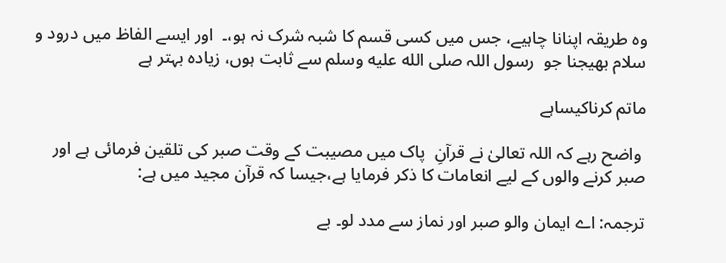وہ طریقہ اپنانا چاہیے، جس میں کسی قسم کا شبہ شرک نہ ہو،۔  اور ایسے الفاظ میں درود و سلام بھیجنا جو  رسول اللہ صلى الله عليه وسلم سے ثابت ہوں، زیادہ بہتر ہے

ماتم کرناکیساہے

 واضح رہے کہ اللہ تعالیٰ نے قرآنِ  پاک میں مصیبت کے وقت صبر کی تلقین فرمائی ہے اور صبر کرنے والوں کے لیے انعامات کا ذکر فرمایا ہے،جیسا کہ قرآن مجید میں ہے:

ترجمہ: اے ایمان والو صبر اور نماز سے مدد لو۔ بے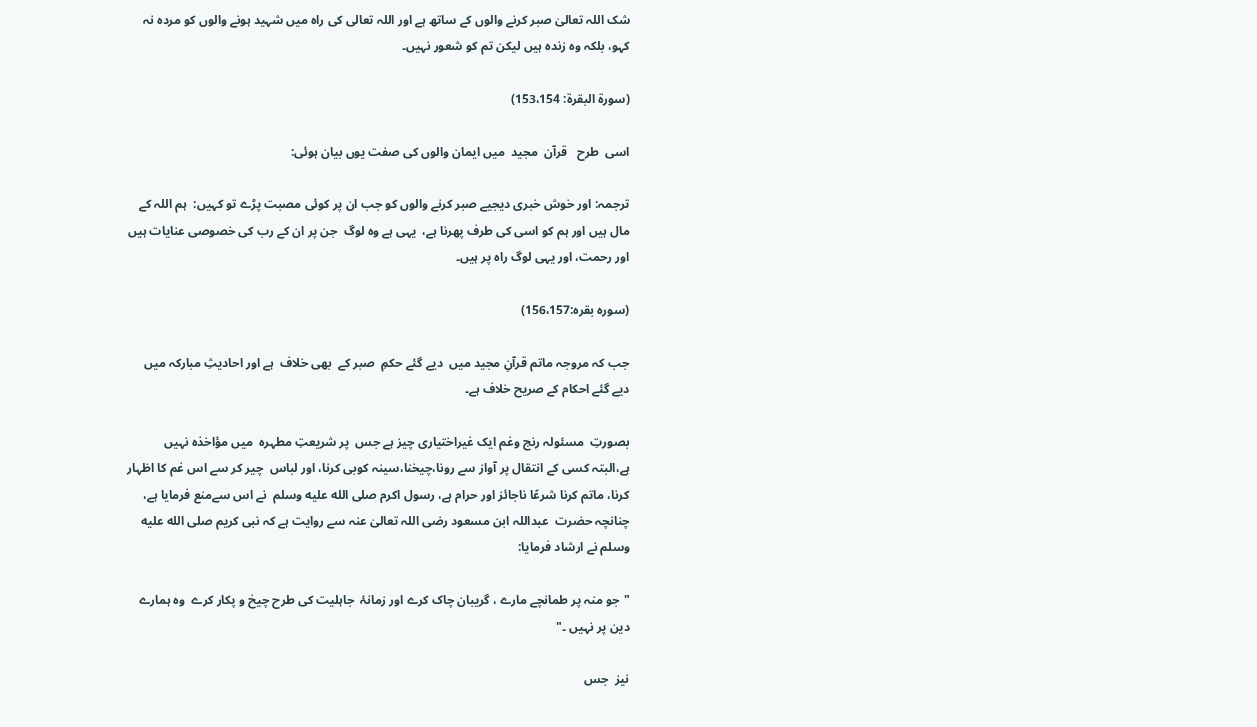شک اللہ تعالیٰ صبر کرنے والوں کے ساتھ ہے اور اللہ تعالی کی راہ میں شہید ہونے والوں کو مردہ نہ کہو، بلکہ وہ زندہ ہیں لیکن تم کو شعور نہیں۔

(سورۃ البقرۃ: 153،154)

اسی  طرح   قرآن  مجید  میں ایمان والوں کی صفت یوں بیان ہوئی:

ترجمہ: اور خوش خبری دیجیے صبر کرنے والوں کو جب ان پر کوئی مصبت پڑے تو کہیں:  ہم اللہ کے مال ہیں اور ہم کو اسی کی طرف پھرنا ہے،  یہی ہے وہ لوگ  جن پر ان کے رب کی خصوصی عنایات ہیں اور رحمت، اور یہی لوگ راہ پر ہیں۔

(سورہ بقرہ:156،157)

جب کہ مروجہ ماتم قرآنِ مجید میں  دیے گئے حکمِ  صبر کے  بھی خلاف  ہے اور احادیثِ مبارکہ میں دیے گئے احکام کے صریح خلاف ہے۔

بصورتِ  مسئولہ رنج وغم ایک غیراختیاری چیز ہے جس  پر شریعتِ مطہرہ  میں مؤاخذہ نہیں ہے،البتہ کسی کے انتقال پر آواز سے رونا،چیخنا،سینہ کوبی کرنا، اور لباس  چیر کر سے اس غم کا اظہار کرنا، ماتم کرنا شرعًا ناجائز اور حرام ہے، رسول اکرم صلى الله عليه وسلم  نے اس سےمنع فرمایا ہے،  چنانچہ حضرت  عبداللہ ابن مسعود رضی اللہ تعالیٰ عنہ سے روایت ہے کہ نبی کریم صلى الله عليه وسلم نے ارشاد فرمایا:

"جو منہ پر طمانچے مارے ، گریبان چاک کرے اور زمانۂ  جاہلیت کی طرح چیخ و پکار کرے  وہ ہمارے دین پر نہیں ۔"

نیز  جس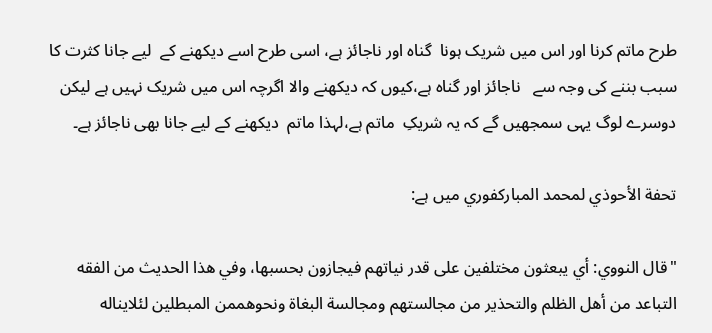طرح ماتم کرنا اور اس میں شریک ہونا  گناہ اور ناجائز ہے، اسی طرح اسے دیکھنے کے  لیے جانا کثرت کا سبب بننے کی وجہ سے   ناجائز اور گناہ ہے،کیوں کہ دیکھنے والا اگرچہ اس میں شریک نہیں ہے لیکن دوسرے لوگ یہی سمجھیں گے کہ یہ شریکِ  ماتم ہے،لہذا ماتم  دیکھنے کے لیے جانا بھی ناجائز ہے۔

تحفة الأحوذي لمحمد المباركفوري میں ہے:

"قال النووي: أي يبعثون مختلفين على قدر نياتهم فيجازون بحسبها، وفي هذا الحديث من الفقه التباعد من أهل الظلم والتحذير من مجالستهم ومجالسة البغاة ونحوهممن المبطلين لئلايناله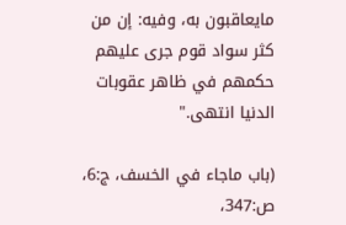مايعاقبون به، وفيه: إن من كثر سواد قوم جرى عليهم حكمهم في ظاهر عقوبات الدنيا انتهى."

(باب ماجاء في الخسف، ج:6، ص:347،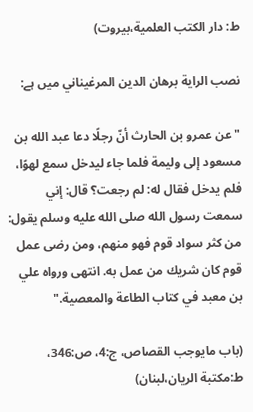ط: دار الكتب العلمية،بيروت)

نصب الراية برهان الدين المرغيناني میں ہے:

"عن عمرو بن الحارث أنّ رجلًا دعا عبد الله بن مسعود إلى وليمة فلما جاء ليدخل سمع لهوًا، فلم يدخل فقال له: لم رجعت؟ قال: إني سمعت رسول الله صلى الله عليه وسلم يقول: من كثر سواد قوم فهو منهم، ومن رضى عمل قوم كان شريك من عمل به. انتهى ورواه علي بن معبد في كتاب الطاعة والمعصية."

(باب مايوجب القصاص، ج:4، ص:346، ط:مكتبة الريان،لبنان)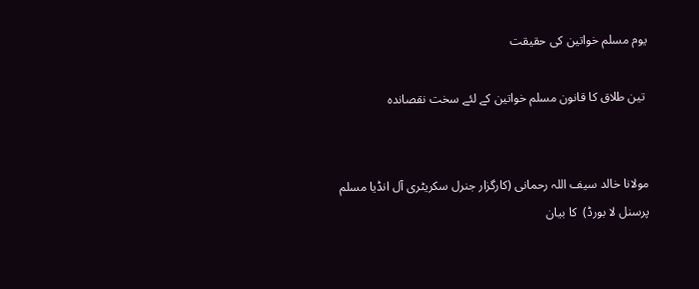یوم مسلم خواتین کی حقیقت

 تین طلاق کا قانون مسلم خواتین کے لئے سخت نقصاندہ


مولانا خالد سیف اللہ رحمانی (کارگزار جنرل سکریٹری آل انڈیا مسلم پرسنل لا بورڈ)  کا بیان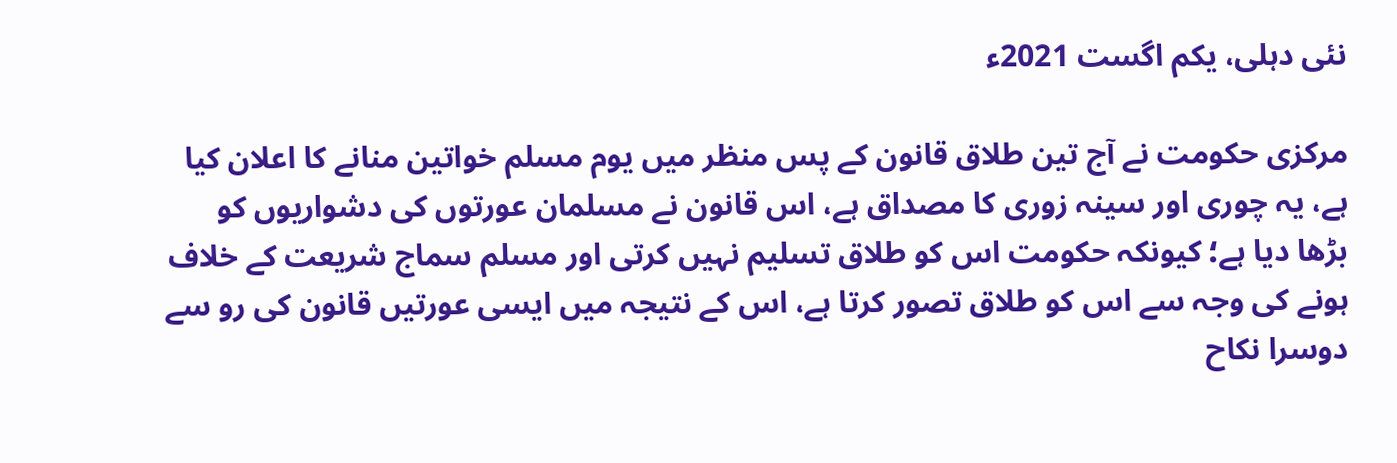نئی دہلی، یکم اگست 2021ء

مرکزی حکومت نے آج تین طلاق قانون کے پس منظر میں یوم مسلم خواتین منانے کا اعلان کیا ہے، یہ چوری اور سینہ زوری کا مصداق ہے، اس قانون نے مسلمان عورتوں کی دشواریوں کو بڑھا دیا ہے؛ کیونکہ حکومت اس کو طلاق تسلیم نہیں کرتی اور مسلم سماج شریعت کے خلاف ہونے کی وجہ سے اس کو طلاق تصور کرتا ہے، اس کے نتیجہ میں ایسی عورتیں قانون کی رو سے دوسرا نکاح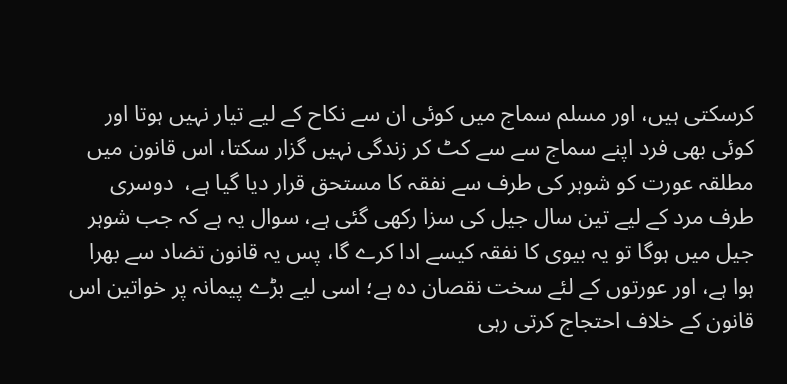کرسکتی ہیں، اور مسلم سماج میں کوئی ان سے نکاح کے لیے تیار نہیں ہوتا اور کوئی بھی فرد اپنے سماج سے سے کٹ کر زندگی نہیں گزار سکتا، اس قانون میں مطلقہ عورت کو شوہر کی طرف سے نفقہ کا مستحق قرار دیا گیا ہے،  دوسری طرف مرد کے لیے تین سال جیل کی سزا رکھی گئی ہے، سوال یہ ہے کہ جب شوہر جیل میں ہوگا تو یہ بیوی کا نفقہ کیسے ادا کرے گا، پس یہ قانون تضاد سے بھرا ہوا ہے، اور عورتوں کے لئے سخت نقصان دہ ہے؛ اسی لیے بڑے پیمانہ پر خواتین اس قانون کے خلاف احتجاج کرتی رہی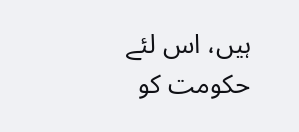ہیں، اس لئے حکومت کو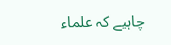چاہیے کہ علماء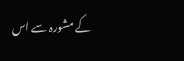کے مشورہ سے اس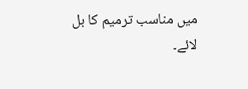میں مناسب ترمیم کا بل لائے۔